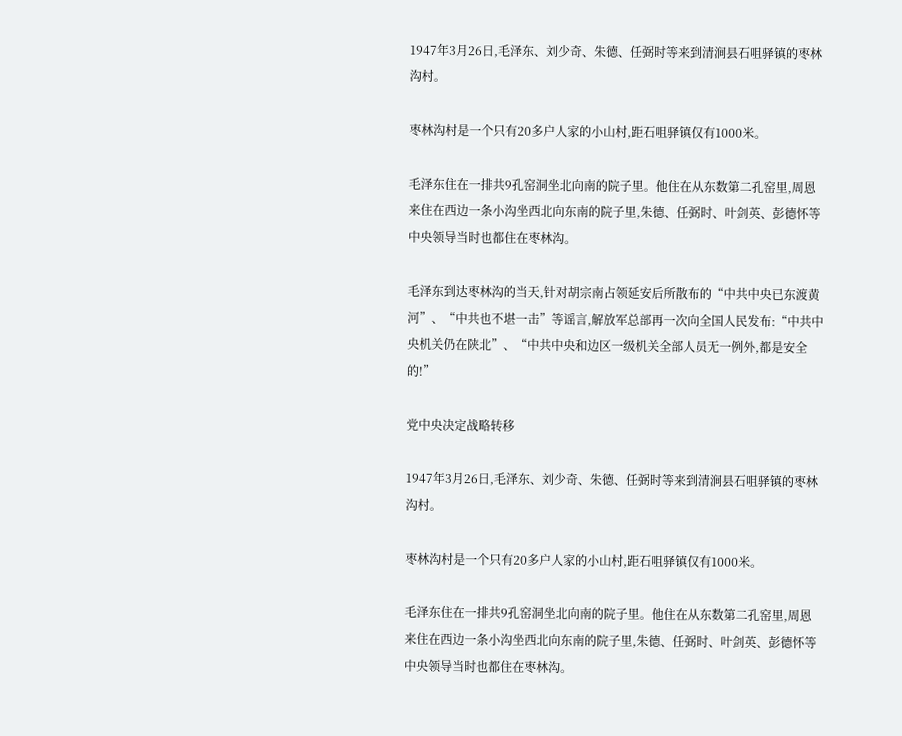1947年3月26日,毛泽东、刘少奇、朱德、任弼时等来到清涧县石咀驿镇的枣林沟村。

枣林沟村是一个只有20多户人家的小山村,距石咀驿镇仅有1000米。

毛泽东住在一排共9孔窑洞坐北向南的院子里。他住在从东数第二孔窑里,周恩来住在西边一条小沟坐西北向东南的院子里,朱德、任弼时、叶剑英、彭德怀等中央领导当时也都住在枣林沟。

毛泽东到达枣林沟的当天,针对胡宗南占领延安后所散布的“中共中央已东渡黄河”、“中共也不堪一击”等谣言,解放军总部再一次向全国人民发布:“中共中央机关仍在陕北”、“中共中央和边区一级机关全部人员无一例外,都是安全的!”

党中央决定战略转移

1947年3月26日,毛泽东、刘少奇、朱德、任弼时等来到清涧县石咀驿镇的枣林沟村。

枣林沟村是一个只有20多户人家的小山村,距石咀驿镇仅有1000米。

毛泽东住在一排共9孔窑洞坐北向南的院子里。他住在从东数第二孔窑里,周恩来住在西边一条小沟坐西北向东南的院子里,朱德、任弼时、叶剑英、彭德怀等中央领导当时也都住在枣林沟。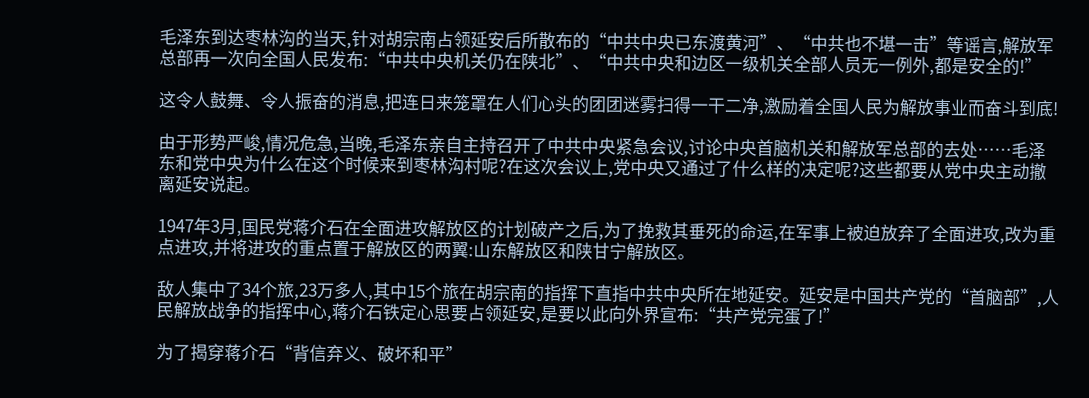毛泽东到达枣林沟的当天,针对胡宗南占领延安后所散布的“中共中央已东渡黄河”、“中共也不堪一击”等谣言,解放军总部再一次向全国人民发布:“中共中央机关仍在陕北”、“中共中央和边区一级机关全部人员无一例外,都是安全的!”

这令人鼓舞、令人振奋的消息,把连日来笼罩在人们心头的团团迷雾扫得一干二净,激励着全国人民为解放事业而奋斗到底!

由于形势严峻,情况危急,当晚,毛泽东亲自主持召开了中共中央紧急会议,讨论中央首脑机关和解放军总部的去处……毛泽东和党中央为什么在这个时候来到枣林沟村呢?在这次会议上,党中央又通过了什么样的决定呢?这些都要从党中央主动撤离延安说起。

1947年3月,国民党蒋介石在全面进攻解放区的计划破产之后,为了挽救其垂死的命运,在军事上被迫放弃了全面进攻,改为重点进攻,并将进攻的重点置于解放区的两翼:山东解放区和陕甘宁解放区。

敌人集中了34个旅,23万多人,其中15个旅在胡宗南的指挥下直指中共中央所在地延安。延安是中国共产党的“首脑部”,人民解放战争的指挥中心,蒋介石铁定心思要占领延安,是要以此向外界宣布:“共产党完蛋了!”

为了揭穿蒋介石“背信弃义、破坏和平”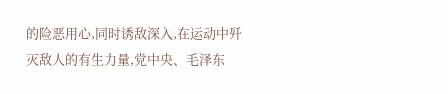的险恶用心,同时诱敌深入,在运动中歼灭敌人的有生力量,党中央、毛泽东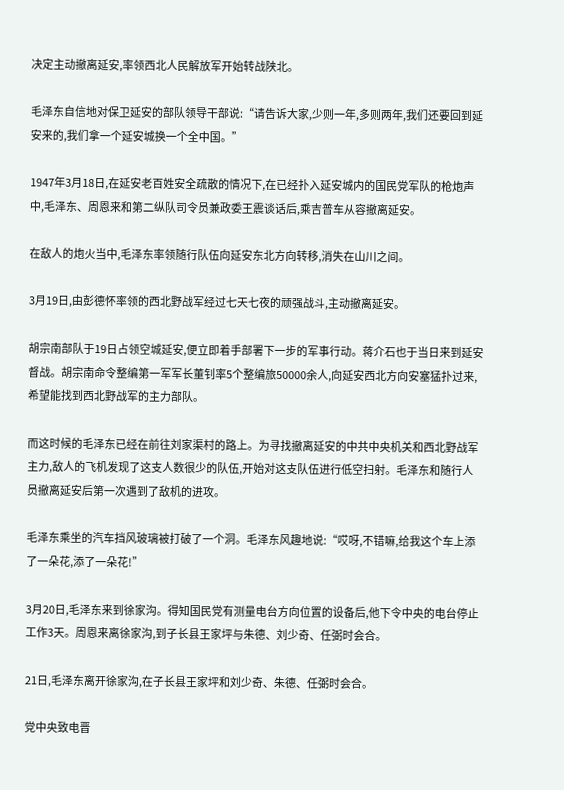决定主动撤离延安,率领西北人民解放军开始转战陕北。

毛泽东自信地对保卫延安的部队领导干部说:“请告诉大家,少则一年,多则两年,我们还要回到延安来的,我们拿一个延安城换一个全中国。”

1947年3月18日,在延安老百姓安全疏散的情况下,在已经扑入延安城内的国民党军队的枪炮声中,毛泽东、周恩来和第二纵队司令员兼政委王震谈话后,乘吉普车从容撤离延安。

在敌人的炮火当中,毛泽东率领随行队伍向延安东北方向转移,消失在山川之间。

3月19日,由彭德怀率领的西北野战军经过七天七夜的顽强战斗,主动撤离延安。

胡宗南部队于19日占领空城延安,便立即着手部署下一步的军事行动。蒋介石也于当日来到延安督战。胡宗南命令整编第一军军长董钊率5个整编旅50000余人,向延安西北方向安塞猛扑过来,希望能找到西北野战军的主力部队。

而这时候的毛泽东已经在前往刘家渠村的路上。为寻找撤离延安的中共中央机关和西北野战军主力,敌人的飞机发现了这支人数很少的队伍,开始对这支队伍进行低空扫射。毛泽东和随行人员撤离延安后第一次遇到了敌机的进攻。

毛泽东乘坐的汽车挡风玻璃被打破了一个洞。毛泽东风趣地说:“哎呀,不错嘛,给我这个车上添了一朵花,添了一朵花!”

3月20日,毛泽东来到徐家沟。得知国民党有测量电台方向位置的设备后,他下令中央的电台停止工作3天。周恩来离徐家沟,到子长县王家坪与朱德、刘少奇、任弼时会合。

21日,毛泽东离开徐家沟,在子长县王家坪和刘少奇、朱德、任弼时会合。

党中央致电晋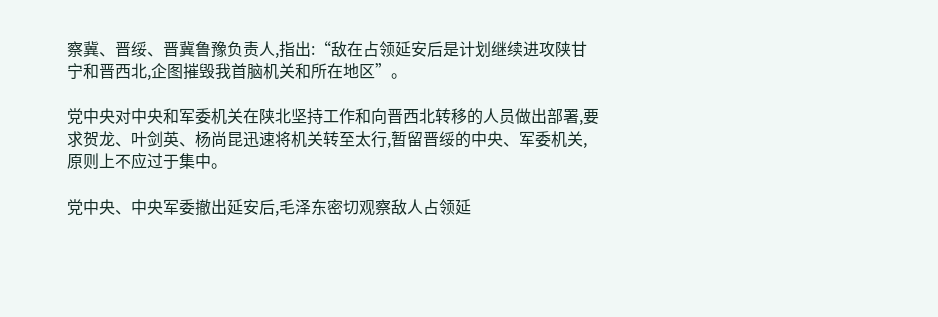察冀、晋绥、晋冀鲁豫负责人,指出:“敌在占领延安后是计划继续进攻陕甘宁和晋西北,企图摧毁我首脑机关和所在地区”。

党中央对中央和军委机关在陕北坚持工作和向晋西北转移的人员做出部署,要求贺龙、叶剑英、杨尚昆迅速将机关转至太行,暂留晋绥的中央、军委机关,原则上不应过于集中。

党中央、中央军委撤出延安后,毛泽东密切观察敌人占领延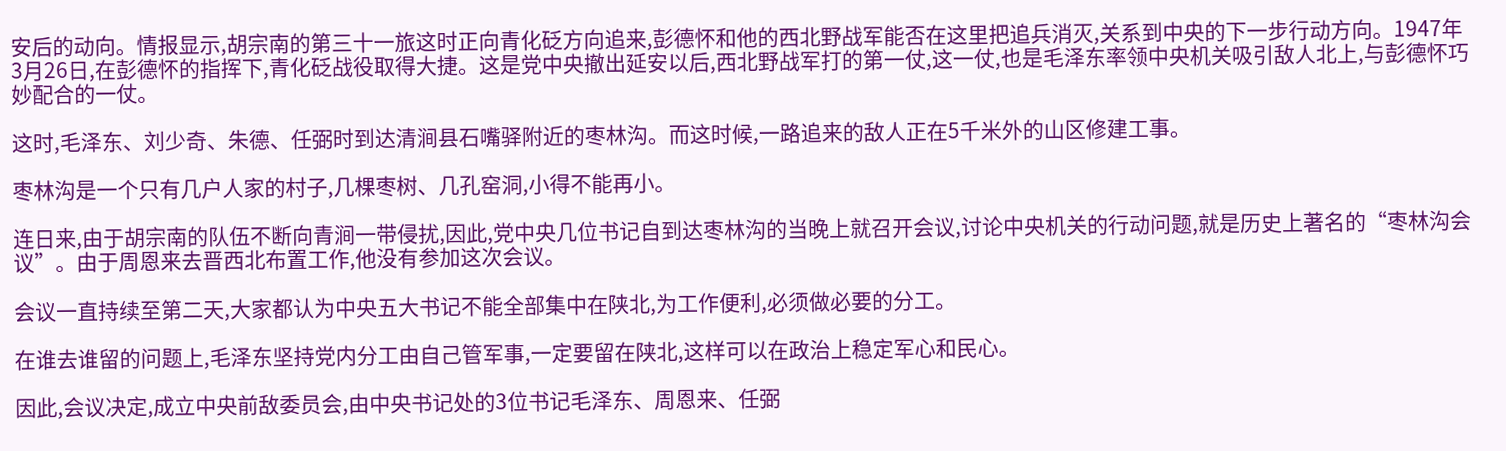安后的动向。情报显示,胡宗南的第三十一旅这时正向青化砭方向追来,彭德怀和他的西北野战军能否在这里把追兵消灭,关系到中央的下一步行动方向。1947年3月26日,在彭德怀的指挥下,青化砭战役取得大捷。这是党中央撤出延安以后,西北野战军打的第一仗,这一仗,也是毛泽东率领中央机关吸引敌人北上,与彭德怀巧妙配合的一仗。

这时,毛泽东、刘少奇、朱德、任弼时到达清涧县石嘴驿附近的枣林沟。而这时候,一路追来的敌人正在5千米外的山区修建工事。

枣林沟是一个只有几户人家的村子,几棵枣树、几孔窑洞,小得不能再小。

连日来,由于胡宗南的队伍不断向青涧一带侵扰,因此,党中央几位书记自到达枣林沟的当晚上就召开会议,讨论中央机关的行动问题,就是历史上著名的“枣林沟会议”。由于周恩来去晋西北布置工作,他没有参加这次会议。

会议一直持续至第二天,大家都认为中央五大书记不能全部集中在陕北,为工作便利,必须做必要的分工。

在谁去谁留的问题上,毛泽东坚持党内分工由自己管军事,一定要留在陕北,这样可以在政治上稳定军心和民心。

因此,会议决定,成立中央前敌委员会,由中央书记处的3位书记毛泽东、周恩来、任弼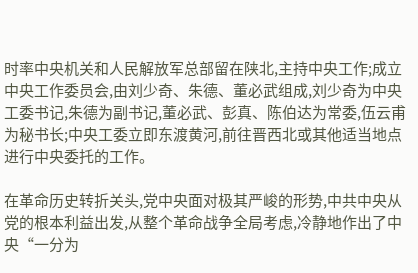时率中央机关和人民解放军总部留在陕北,主持中央工作;成立中央工作委员会,由刘少奇、朱德、董必武组成,刘少奇为中央工委书记,朱德为副书记,董必武、彭真、陈伯达为常委,伍云甫为秘书长;中央工委立即东渡黄河,前往晋西北或其他适当地点进行中央委托的工作。

在革命历史转折关头,党中央面对极其严峻的形势,中共中央从党的根本利益出发,从整个革命战争全局考虑,冷静地作出了中央“一分为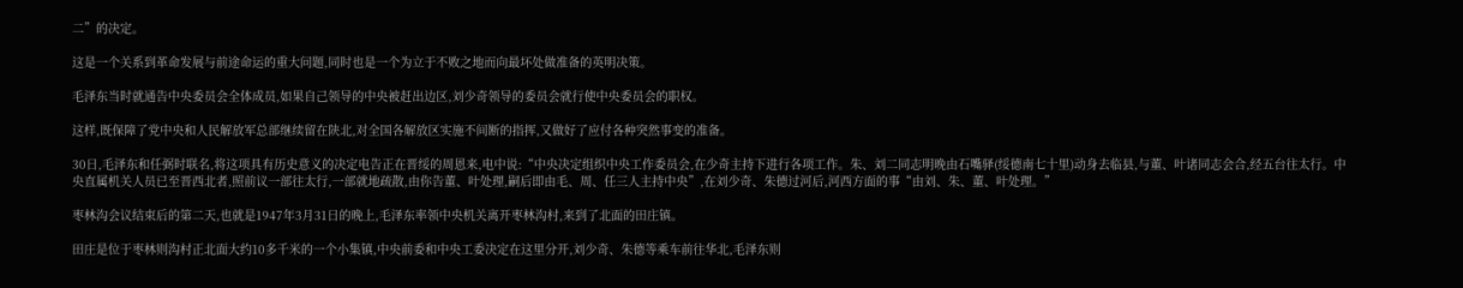二”的决定。

这是一个关系到革命发展与前途命运的重大问题,同时也是一个为立于不败之地而向最坏处做准备的英明决策。

毛泽东当时就通告中央委员会全体成员,如果自己领导的中央被赶出边区,刘少奇领导的委员会就行使中央委员会的职权。

这样,既保障了党中央和人民解放军总部继续留在陕北,对全国各解放区实施不间断的指挥,又做好了应付各种突然事变的准备。

30日,毛泽东和任弼时联名,将这项具有历史意义的决定电告正在晋绥的周恩来,电中说:“中央决定组织中央工作委员会,在少奇主持下进行各项工作。朱、刘二同志明晚由石嘴驿(绥德南七十里)动身去临县,与董、叶诸同志会合,经五台往太行。中央直属机关人员已至晋西北者,照前议一部往太行,一部就地疏散,由你告董、叶处理,嗣后即由毛、周、任三人主持中央”,在刘少奇、朱德过河后,河西方面的事“由刘、朱、董、叶处理。”

枣林沟会议结束后的第二天,也就是1947年3月31日的晚上,毛泽东率领中央机关离开枣林沟村,来到了北面的田庄镇。

田庄是位于枣林则沟村正北面大约10多千米的一个小集镇,中央前委和中央工委决定在这里分开,刘少奇、朱德等乘车前往华北,毛泽东则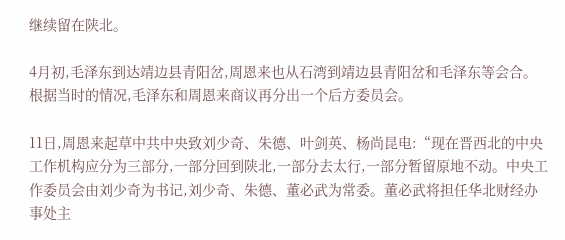继续留在陕北。

4月初,毛泽东到达靖边县青阳岔,周恩来也从石湾到靖边县青阳岔和毛泽东等会合。根据当时的情况,毛泽东和周恩来商议再分出一个后方委员会。

11日,周恩来起草中共中央致刘少奇、朱德、叶剑英、杨尚昆电:“现在晋西北的中央工作机构应分为三部分,一部分回到陕北,一部分去太行,一部分暂留原地不动。中央工作委员会由刘少奇为书记,刘少奇、朱德、董必武为常委。董必武将担任华北财经办事处主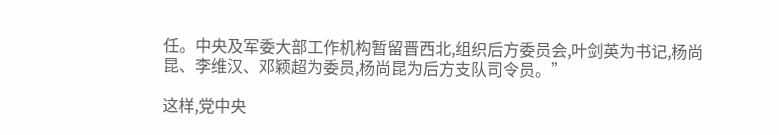任。中央及军委大部工作机构暂留晋西北,组织后方委员会,叶剑英为书记,杨尚昆、李维汉、邓颖超为委员,杨尚昆为后方支队司令员。”

这样,党中央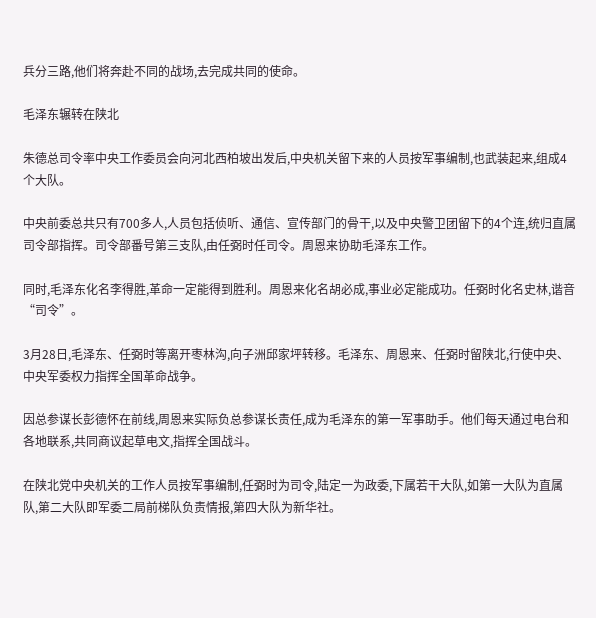兵分三路,他们将奔赴不同的战场,去完成共同的使命。

毛泽东辗转在陕北

朱德总司令率中央工作委员会向河北西柏坡出发后,中央机关留下来的人员按军事编制,也武装起来,组成4个大队。

中央前委总共只有700多人,人员包括侦听、通信、宣传部门的骨干,以及中央警卫团留下的4个连,统归直属司令部指挥。司令部番号第三支队,由任弼时任司令。周恩来协助毛泽东工作。

同时,毛泽东化名李得胜,革命一定能得到胜利。周恩来化名胡必成,事业必定能成功。任弼时化名史林,谐音“司令”。

3月28日,毛泽东、任弼时等离开枣林沟,向子洲邱家坪转移。毛泽东、周恩来、任弼时留陕北,行使中央、中央军委权力指挥全国革命战争。

因总参谋长彭德怀在前线,周恩来实际负总参谋长责任,成为毛泽东的第一军事助手。他们每天通过电台和各地联系,共同商议起草电文,指挥全国战斗。

在陕北党中央机关的工作人员按军事编制,任弼时为司令,陆定一为政委,下属若干大队,如第一大队为直属队,第二大队即军委二局前梯队负责情报,第四大队为新华社。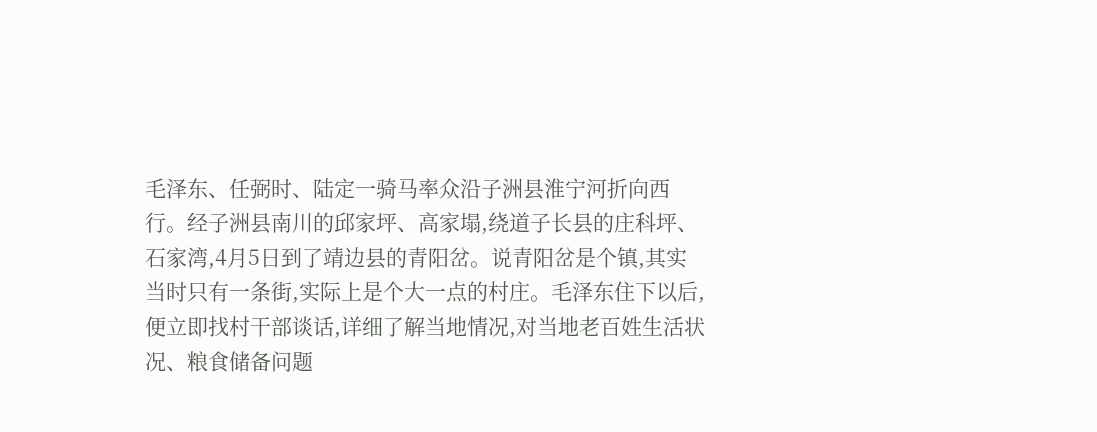毛泽东、任弼时、陆定一骑马率众沿子洲县淮宁河折向西行。经子洲县南川的邱家坪、高家塌,绕道子长县的庄科坪、石家湾,4月5日到了靖边县的青阳岔。说青阳岔是个镇,其实当时只有一条街,实际上是个大一点的村庄。毛泽东住下以后,便立即找村干部谈话,详细了解当地情况,对当地老百姓生活状况、粮食储备问题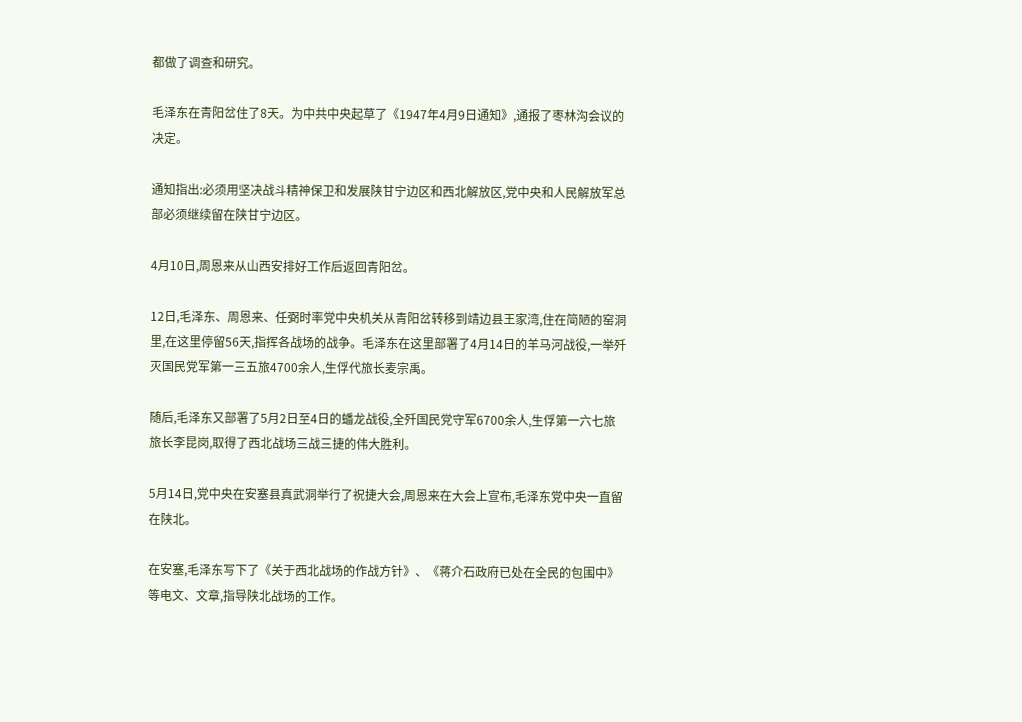都做了调查和研究。

毛泽东在青阳岔住了8天。为中共中央起草了《1947年4月9日通知》,通报了枣林沟会议的决定。

通知指出:必须用坚决战斗精神保卫和发展陕甘宁边区和西北解放区,党中央和人民解放军总部必须继续留在陕甘宁边区。

4月10日,周恩来从山西安排好工作后返回青阳岔。

12日,毛泽东、周恩来、任弼时率党中央机关从青阳岔转移到靖边县王家湾,住在简陋的窑洞里,在这里停留56天,指挥各战场的战争。毛泽东在这里部署了4月14日的羊马河战役,一举歼灭国民党军第一三五旅4700余人,生俘代旅长麦宗禹。

随后,毛泽东又部署了5月2日至4日的蟠龙战役,全歼国民党守军6700余人,生俘第一六七旅旅长李昆岗,取得了西北战场三战三捷的伟大胜利。

5月14日,党中央在安塞县真武洞举行了祝捷大会,周恩来在大会上宣布,毛泽东党中央一直留在陕北。

在安塞,毛泽东写下了《关于西北战场的作战方针》、《蒋介石政府已处在全民的包围中》等电文、文章,指导陕北战场的工作。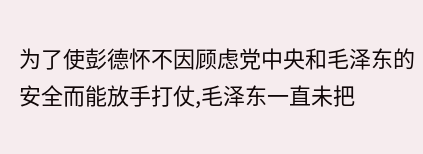为了使彭德怀不因顾虑党中央和毛泽东的安全而能放手打仗,毛泽东一直未把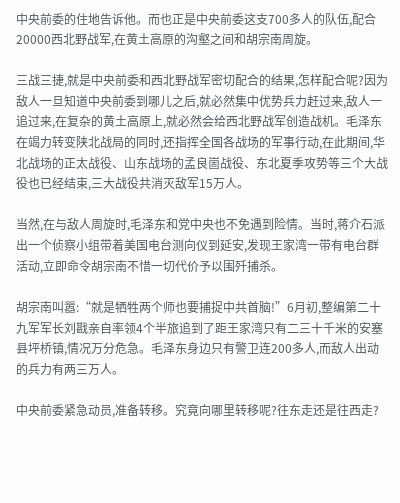中央前委的住地告诉他。而也正是中央前委这支700多人的队伍,配合20000西北野战军,在黄土高原的沟壑之间和胡宗南周旋。

三战三捷,就是中央前委和西北野战军密切配合的结果,怎样配合呢?因为敌人一旦知道中央前委到哪儿之后,就必然集中优势兵力赶过来,敌人一追过来,在复杂的黄土高原上,就必然会给西北野战军创造战机。毛泽东在竭力转变陕北战局的同时,还指挥全国各战场的军事行动,在此期间,华北战场的正太战役、山东战场的孟良崮战役、东北夏季攻势等三个大战役也已经结束,三大战役共消灭敌军15万人。

当然,在与敌人周旋时,毛泽东和党中央也不免遇到险情。当时,蒋介石派出一个侦察小组带着美国电台测向仪到延安,发现王家湾一带有电台群活动,立即命令胡宗南不惜一切代价予以围歼捕杀。

胡宗南叫嚣:“就是牺牲两个师也要捕捉中共首脑!”6月初,整编第二十九军军长刘戡亲自率领4个半旅追到了距王家湾只有二三十千米的安塞县坪桥镇,情况万分危急。毛泽东身边只有警卫连200多人,而敌人出动的兵力有两三万人。

中央前委紧急动员,准备转移。究竟向哪里转移呢?往东走还是往西走?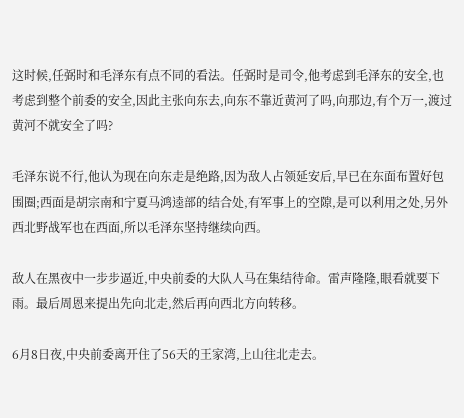这时候,任弼时和毛泽东有点不同的看法。任弼时是司令,他考虑到毛泽东的安全,也考虑到整个前委的安全,因此主张向东去,向东不靠近黄河了吗,向那边,有个万一,渡过黄河不就安全了吗?

毛泽东说不行,他认为现在向东走是绝路,因为敌人占领延安后,早已在东面布置好包围圈;西面是胡宗南和宁夏马鸿逵部的结合处,有军事上的空隙,是可以利用之处,另外西北野战军也在西面,所以毛泽东坚持继续向西。

敌人在黑夜中一步步逼近,中央前委的大队人马在集结待命。雷声隆隆,眼看就要下雨。最后周恩来提出先向北走,然后再向西北方向转移。

6月8日夜,中央前委离开住了56天的王家湾,上山往北走去。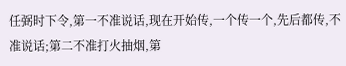任弼时下令,第一不准说话,现在开始传,一个传一个,先后都传,不准说话;第二不准打火抽烟,第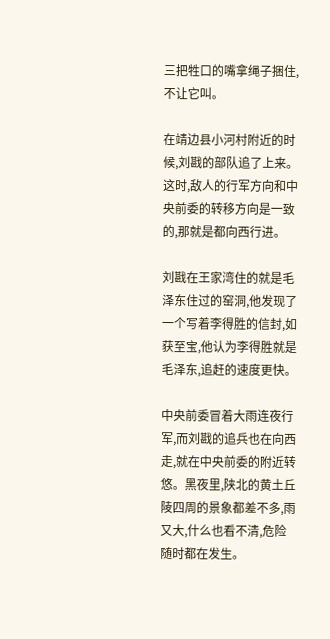三把牲口的嘴拿绳子捆住,不让它叫。

在靖边县小河村附近的时候,刘戡的部队追了上来。这时,敌人的行军方向和中央前委的转移方向是一致的,那就是都向西行进。

刘戡在王家湾住的就是毛泽东住过的窑洞,他发现了一个写着李得胜的信封,如获至宝,他认为李得胜就是毛泽东,追赶的速度更快。

中央前委冒着大雨连夜行军,而刘戡的追兵也在向西走,就在中央前委的附近转悠。黑夜里,陕北的黄土丘陵四周的景象都差不多,雨又大,什么也看不清,危险随时都在发生。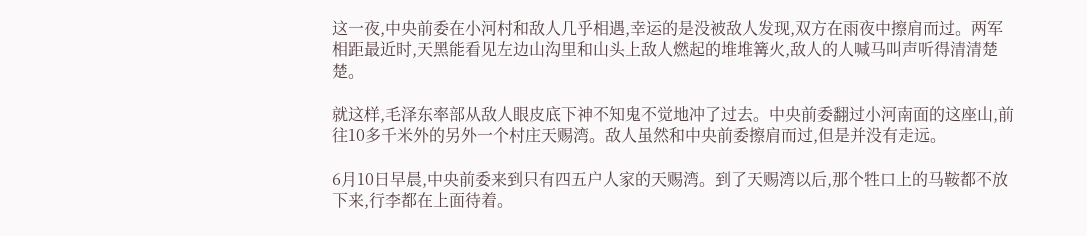这一夜,中央前委在小河村和敌人几乎相遇,幸运的是没被敌人发现,双方在雨夜中擦肩而过。两军相距最近时,天黑能看见左边山沟里和山头上敌人燃起的堆堆篝火,敌人的人喊马叫声听得清清楚楚。

就这样,毛泽东率部从敌人眼皮底下神不知鬼不觉地冲了过去。中央前委翻过小河南面的这座山,前往10多千米外的另外一个村庄天赐湾。敌人虽然和中央前委擦肩而过,但是并没有走远。

6月10日早晨,中央前委来到只有四五户人家的天赐湾。到了天赐湾以后,那个牲口上的马鞍都不放下来,行李都在上面待着。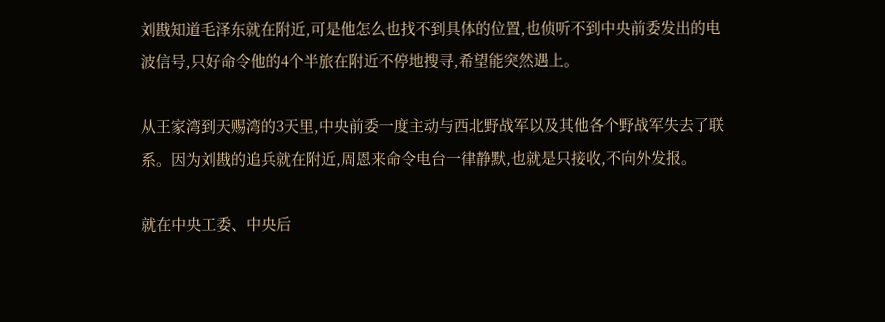刘戡知道毛泽东就在附近,可是他怎么也找不到具体的位置,也侦听不到中央前委发出的电波信号,只好命令他的4个半旅在附近不停地搜寻,希望能突然遇上。

从王家湾到天赐湾的3天里,中央前委一度主动与西北野战军以及其他各个野战军失去了联系。因为刘戡的追兵就在附近,周恩来命令电台一律静默,也就是只接收,不向外发报。

就在中央工委、中央后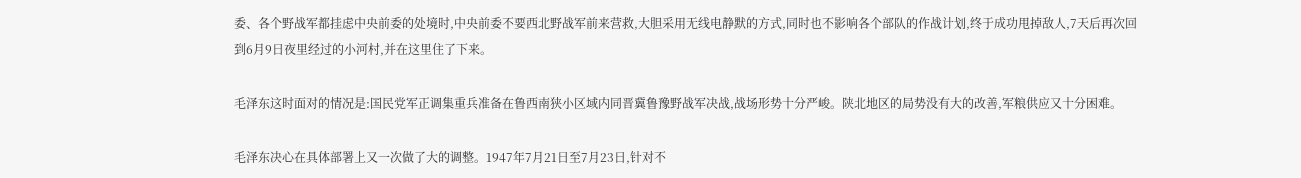委、各个野战军都挂虑中央前委的处境时,中央前委不要西北野战军前来营救,大胆采用无线电静默的方式,同时也不影响各个部队的作战计划,终于成功甩掉敌人,7天后再次回到6月9日夜里经过的小河村,并在这里住了下来。

毛泽东这时面对的情况是:国民党军正调集重兵准备在鲁西南狭小区域内同晋冀鲁豫野战军决战,战场形势十分严峻。陕北地区的局势没有大的改善,军粮供应又十分困难。

毛泽东决心在具体部署上又一次做了大的调整。1947年7月21日至7月23日,针对不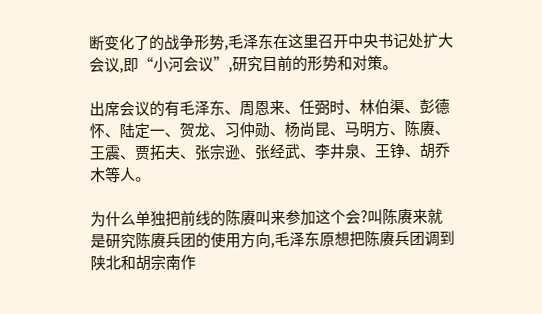断变化了的战争形势,毛泽东在这里召开中央书记处扩大会议,即“小河会议”,研究目前的形势和对策。

出席会议的有毛泽东、周恩来、任弼时、林伯渠、彭德怀、陆定一、贺龙、习仲勋、杨尚昆、马明方、陈赓、王震、贾拓夫、张宗逊、张经武、李井泉、王铮、胡乔木等人。

为什么单独把前线的陈赓叫来参加这个会?叫陈赓来就是研究陈赓兵团的使用方向,毛泽东原想把陈赓兵团调到陕北和胡宗南作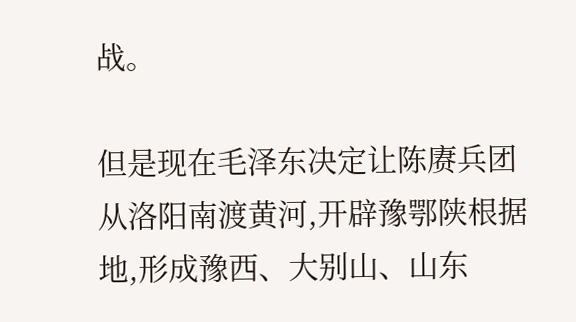战。

但是现在毛泽东决定让陈赓兵团从洛阳南渡黄河,开辟豫鄂陕根据地,形成豫西、大别山、山东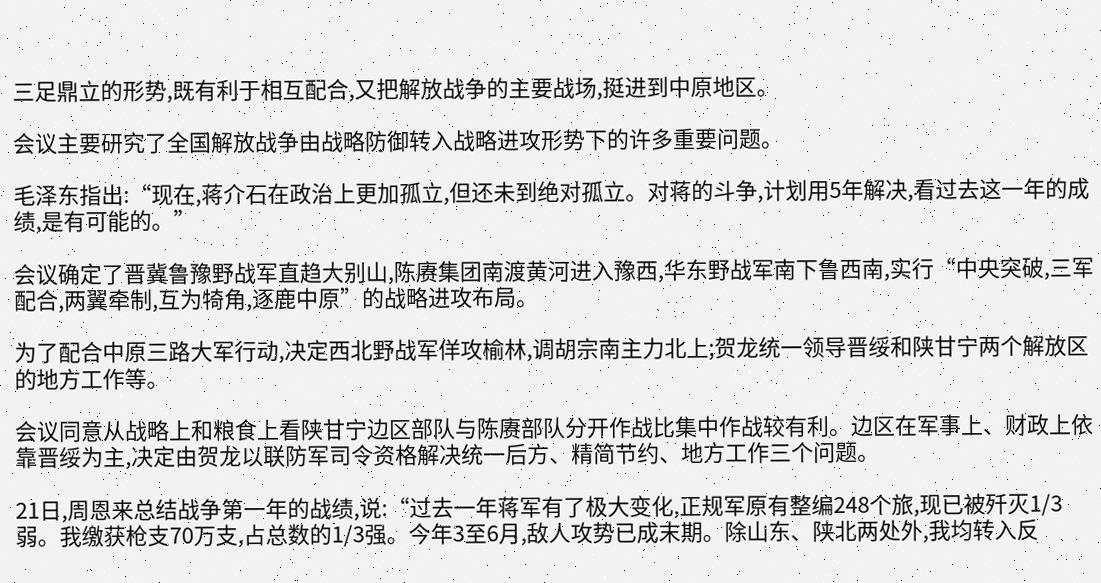三足鼎立的形势,既有利于相互配合,又把解放战争的主要战场,挺进到中原地区。

会议主要研究了全国解放战争由战略防御转入战略进攻形势下的许多重要问题。

毛泽东指出:“现在,蒋介石在政治上更加孤立,但还未到绝对孤立。对蒋的斗争,计划用5年解决,看过去这一年的成绩,是有可能的。”

会议确定了晋冀鲁豫野战军直趋大别山,陈赓集团南渡黄河进入豫西,华东野战军南下鲁西南,实行“中央突破,三军配合,两翼牵制,互为犄角,逐鹿中原”的战略进攻布局。

为了配合中原三路大军行动,决定西北野战军佯攻榆林,调胡宗南主力北上;贺龙统一领导晋绥和陕甘宁两个解放区的地方工作等。

会议同意从战略上和粮食上看陕甘宁边区部队与陈赓部队分开作战比集中作战较有利。边区在军事上、财政上依靠晋绥为主,决定由贺龙以联防军司令资格解决统一后方、精简节约、地方工作三个问题。

21日,周恩来总结战争第一年的战绩,说:“过去一年蒋军有了极大变化,正规军原有整编248个旅,现已被歼灭1/3弱。我缴获枪支70万支,占总数的1/3强。今年3至6月,敌人攻势已成末期。除山东、陕北两处外,我均转入反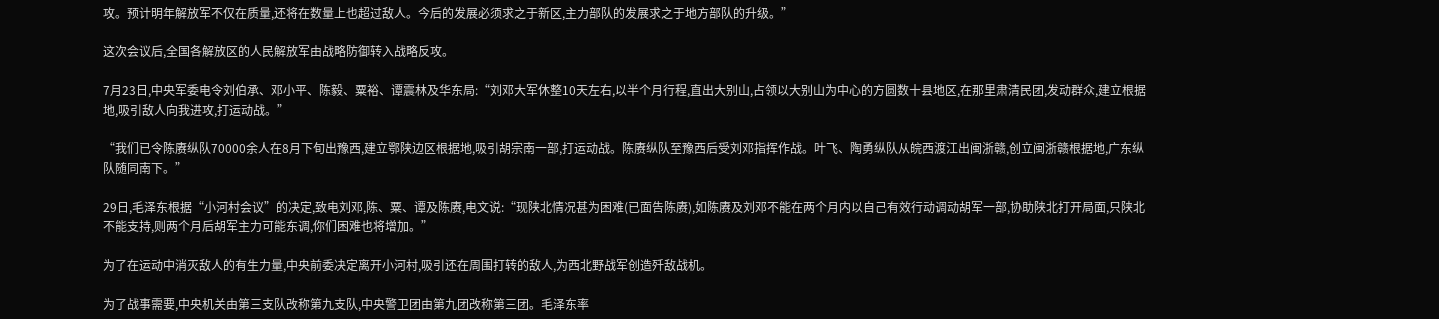攻。预计明年解放军不仅在质量,还将在数量上也超过敌人。今后的发展必须求之于新区,主力部队的发展求之于地方部队的升级。”

这次会议后,全国各解放区的人民解放军由战略防御转入战略反攻。

7月23日,中央军委电令刘伯承、邓小平、陈毅、粟裕、谭震林及华东局:“刘邓大军休整10天左右,以半个月行程,直出大别山,占领以大别山为中心的方圆数十县地区,在那里肃清民团,发动群众,建立根据地,吸引敌人向我进攻,打运动战。”

“我们已令陈赓纵队70000余人在8月下旬出豫西,建立鄂陕边区根据地,吸引胡宗南一部,打运动战。陈赓纵队至豫西后受刘邓指挥作战。叶飞、陶勇纵队从皖西渡江出闽浙赣,创立闽浙赣根据地,广东纵队随同南下。”

29日,毛泽东根据“小河村会议”的决定,致电刘邓,陈、粟、谭及陈赓,电文说:“现陕北情况甚为困难(已面告陈赓),如陈赓及刘邓不能在两个月内以自己有效行动调动胡军一部,协助陕北打开局面,只陕北不能支持,则两个月后胡军主力可能东调,你们困难也将增加。”

为了在运动中消灭敌人的有生力量,中央前委决定离开小河村,吸引还在周围打转的敌人,为西北野战军创造歼敌战机。

为了战事需要,中央机关由第三支队改称第九支队,中央警卫团由第九团改称第三团。毛泽东率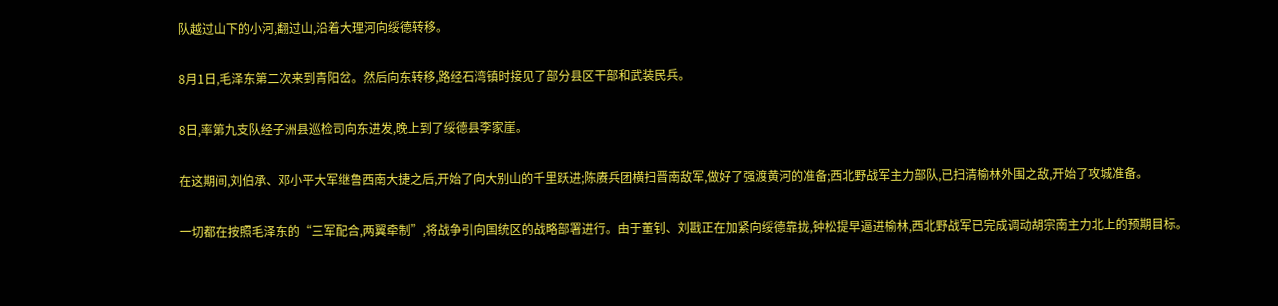队越过山下的小河,翻过山,沿着大理河向绥德转移。

8月1日,毛泽东第二次来到青阳岔。然后向东转移,路经石湾镇时接见了部分县区干部和武装民兵。

8日,率第九支队经子洲县巡检司向东进发,晚上到了绥德县李家崖。

在这期间,刘伯承、邓小平大军继鲁西南大捷之后,开始了向大别山的千里跃进;陈赓兵团横扫晋南敌军,做好了强渡黄河的准备;西北野战军主力部队,已扫清榆林外围之敌,开始了攻城准备。

一切都在按照毛泽东的“三军配合,两翼牵制”,将战争引向国统区的战略部署进行。由于董钊、刘戡正在加紧向绥德靠拢,钟松提早逼进榆林,西北野战军已完成调动胡宗南主力北上的预期目标。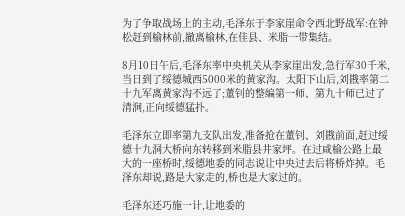为了争取战场上的主动,毛泽东于李家崖命令西北野战军:在钟松赶到榆林前,撤离榆林,在佳县、米脂一带集结。

8月10日午后,毛泽东率中央机关从李家崖出发,急行军30千米,当日到了绥德城西5000米的黄家沟。太阳下山后,刘戡率第二十九军离黄家沟不远了;董钊的整编第一师、第九十师已过了清涧,正向绥德猛扑。

毛泽东立即率第九支队出发,准备抢在董钊、刘戡前面,赶过绥德十九洞大桥向东转移到米脂县井家坪。在过咸榆公路上最大的一座桥时,绥德地委的同志说让中央过去后将桥炸掉。毛泽东却说,路是大家走的,桥也是大家过的。

毛泽东还巧施一计,让地委的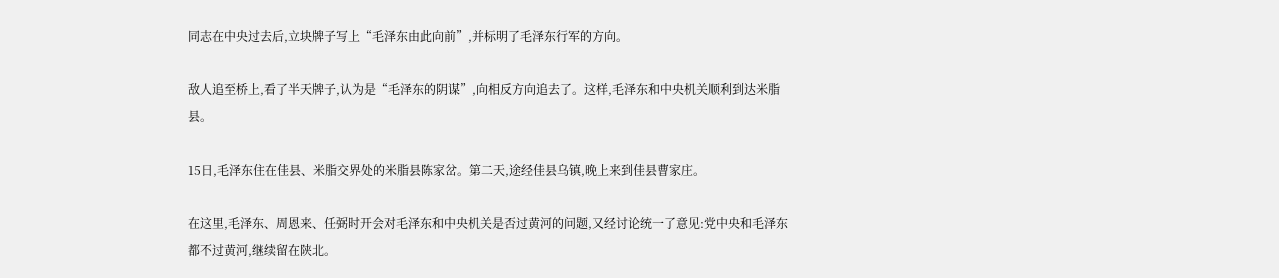同志在中央过去后,立块牌子写上“毛泽东由此向前”,并标明了毛泽东行军的方向。

敌人追至桥上,看了半天牌子,认为是“毛泽东的阴谋”,向相反方向追去了。这样,毛泽东和中央机关顺利到达米脂县。

15日,毛泽东住在佳县、米脂交界处的米脂县陈家岔。第二天,途经佳县乌镇,晚上来到佳县曹家庄。

在这里,毛泽东、周恩来、任弼时开会对毛泽东和中央机关是否过黄河的问题,又经讨论统一了意见:党中央和毛泽东都不过黄河,继续留在陕北。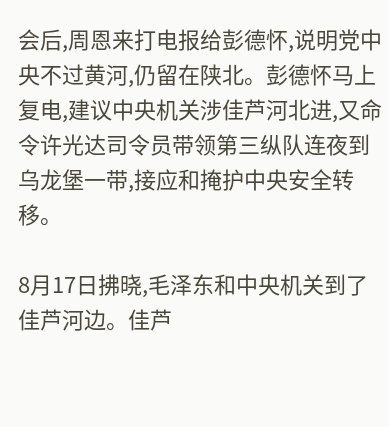会后,周恩来打电报给彭德怀,说明党中央不过黄河,仍留在陕北。彭德怀马上复电,建议中央机关涉佳芦河北进,又命令许光达司令员带领第三纵队连夜到乌龙堡一带,接应和掩护中央安全转移。

8月17日拂晓,毛泽东和中央机关到了佳芦河边。佳芦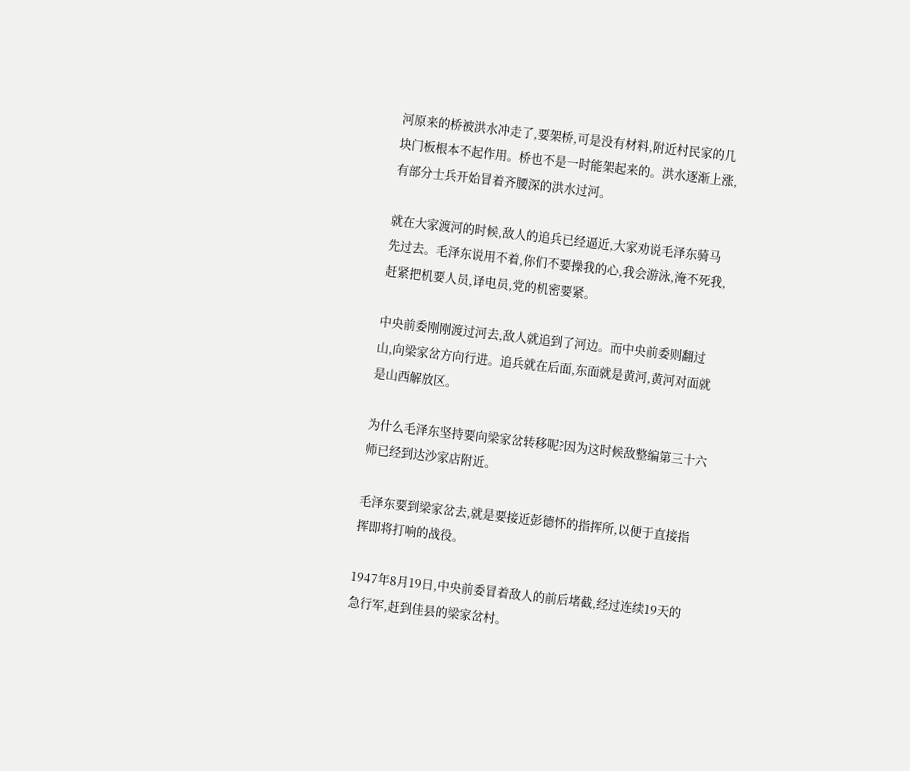河原来的桥被洪水冲走了,要架桥,可是没有材料,附近村民家的几块门板根本不起作用。桥也不是一时能架起来的。洪水逐渐上涨,有部分士兵开始冒着齐腰深的洪水过河。

就在大家渡河的时候,敌人的追兵已经逼近,大家劝说毛泽东骑马先过去。毛泽东说用不着,你们不要操我的心,我会游泳,淹不死我,赶紧把机要人员,译电员,党的机密要紧。

中央前委刚刚渡过河去,敌人就追到了河边。而中央前委则翻过山,向梁家岔方向行进。追兵就在后面,东面就是黄河,黄河对面就是山西解放区。

为什么毛泽东坚持要向梁家岔转移呢?因为这时候敌整编第三十六师已经到达沙家店附近。

毛泽东要到梁家岔去,就是要接近彭德怀的指挥所,以便于直接指挥即将打响的战役。

1947年8月19日,中央前委冒着敌人的前后堵截,经过连续19天的急行军,赶到佳县的梁家岔村。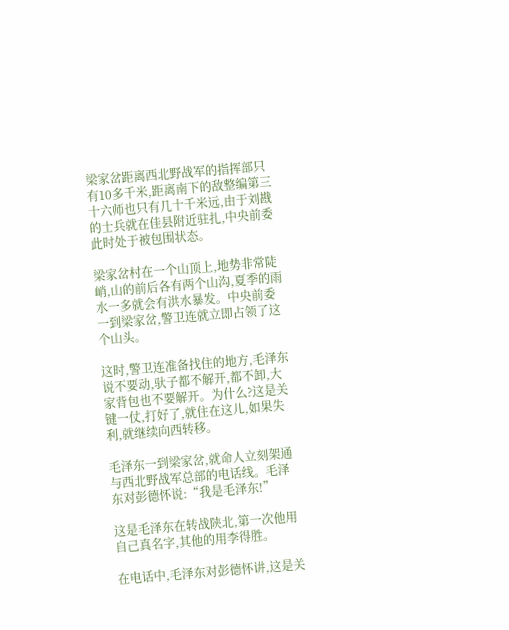梁家岔距离西北野战军的指挥部只有10多千米,距离南下的敌整编第三十六师也只有几十千米远,由于刘戡的士兵就在佳县附近驻扎,中央前委此时处于被包围状态。

梁家岔村在一个山顶上,地势非常陡峭,山的前后各有两个山沟,夏季的雨水一多就会有洪水暴发。中央前委一到梁家岔,警卫连就立即占领了这个山头。

这时,警卫连准备找住的地方,毛泽东说不要动,驮子都不解开,都不卸,大家背包也不要解开。为什么?这是关键一仗,打好了,就住在这儿,如果失利,就继续向西转移。

毛泽东一到梁家岔,就命人立刻架通与西北野战军总部的电话线。毛泽东对彭德怀说:“我是毛泽东!”

这是毛泽东在转战陕北,第一次他用自己真名字,其他的用李得胜。

在电话中,毛泽东对彭德怀讲,这是关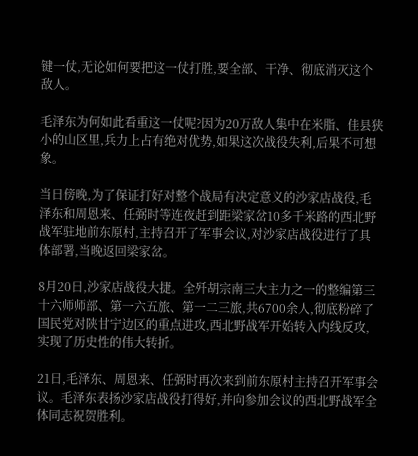键一仗,无论如何要把这一仗打胜,要全部、干净、彻底消灭这个敌人。

毛泽东为何如此看重这一仗呢?因为20万敌人集中在米脂、佳县狭小的山区里,兵力上占有绝对优势,如果这次战役失利,后果不可想象。

当日傍晚,为了保证打好对整个战局有决定意义的沙家店战役,毛泽东和周恩来、任弼时等连夜赶到距梁家岔10多千米路的西北野战军驻地前东原村,主持召开了军事会议,对沙家店战役进行了具体部署,当晚返回梁家岔。

8月20日,沙家店战役大捷。全歼胡宗南三大主力之一的整编第三十六师师部、第一六五旅、第一二三旅,共6700余人,彻底粉碎了国民党对陕甘宁边区的重点进攻,西北野战军开始转入内线反攻,实现了历史性的伟大转折。

21日,毛泽东、周恩来、任弼时再次来到前东原村主持召开军事会议。毛泽东表扬沙家店战役打得好,并向参加会议的西北野战军全体同志祝贺胜利。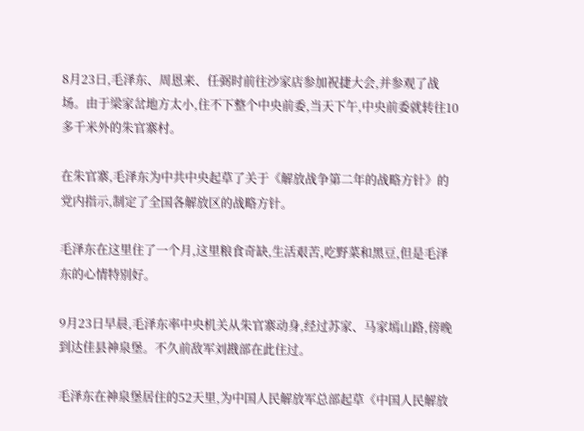8月23日,毛泽东、周恩来、任弼时前往沙家店参加祝捷大会,并参观了战场。由于梁家岔地方太小,住不下整个中央前委,当天下午,中央前委就转往10多千米外的朱官寨村。

在朱官寨,毛泽东为中共中央起草了关于《解放战争第二年的战略方针》的党内指示,制定了全国各解放区的战略方针。

毛泽东在这里住了一个月,这里粮食奇缺,生活艰苦,吃野菜和黑豆,但是毛泽东的心情特别好。

9月23日早晨,毛泽东率中央机关从朱官寨动身,经过苏家、马家墕山路,傍晚到达佳县神泉堡。不久前敌军刘戡部在此住过。

毛泽东在神泉堡居住的52天里,为中国人民解放军总部起草《中国人民解放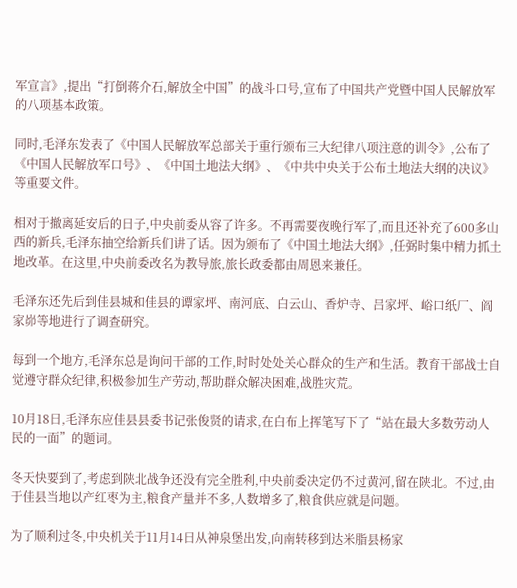军宣言》,提出“打倒蒋介石,解放全中国”的战斗口号,宣布了中国共产党暨中国人民解放军的八项基本政策。

同时,毛泽东发表了《中国人民解放军总部关于重行颁布三大纪律八项注意的训令》,公布了《中国人民解放军口号》、《中国土地法大纲》、《中共中央关于公布土地法大纲的决议》等重要文件。

相对于撤离延安后的日子,中央前委从容了许多。不再需要夜晚行军了,而且还补充了600多山西的新兵,毛泽东抽空给新兵们讲了话。因为颁布了《中国土地法大纲》,任弼时集中精力抓土地改革。在这里,中央前委改名为教导旅,旅长政委都由周恩来兼任。

毛泽东还先后到佳县城和佳县的谭家坪、南河底、白云山、香炉寺、吕家坪、峪口纸厂、阎家峁等地进行了调查研究。

每到一个地方,毛泽东总是询问干部的工作,时时处处关心群众的生产和生活。教育干部战士自觉遵守群众纪律,积极参加生产劳动,帮助群众解决困难,战胜灾荒。

10月18日,毛泽东应佳县县委书记张俊贤的请求,在白布上挥笔写下了“站在最大多数劳动人民的一面”的题词。

冬天快要到了,考虑到陕北战争还没有完全胜利,中央前委决定仍不过黄河,留在陕北。不过,由于佳县当地以产红枣为主,粮食产量并不多,人数增多了,粮食供应就是问题。

为了顺利过冬,中央机关于11月14日从神泉堡出发,向南转移到达米脂县杨家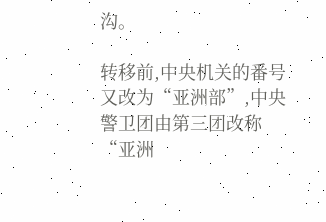沟。

转移前,中央机关的番号又改为“亚洲部”,中央警卫团由第三团改称“亚洲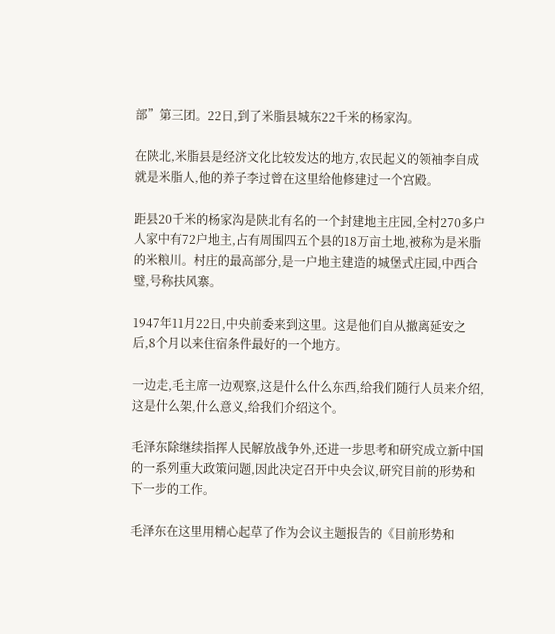部”第三团。22日,到了米脂县城东22千米的杨家沟。

在陕北,米脂县是经济文化比较发达的地方,农民起义的领袖李自成就是米脂人,他的养子李过曾在这里给他修建过一个宫殿。

距县20千米的杨家沟是陕北有名的一个封建地主庄园,全村270多户人家中有72户地主,占有周围四五个县的18万亩土地,被称为是米脂的米粮川。村庄的最高部分,是一户地主建造的城堡式庄园,中西合璧,号称扶风寨。

1947年11月22日,中央前委来到这里。这是他们自从撤离延安之后,8个月以来住宿条件最好的一个地方。

一边走,毛主席一边观察,这是什么什么东西,给我们随行人员来介绍,这是什么架,什么意义,给我们介绍这个。

毛泽东除继续指挥人民解放战争外,还进一步思考和研究成立新中国的一系列重大政策问题,因此决定召开中央会议,研究目前的形势和下一步的工作。

毛泽东在这里用精心起草了作为会议主题报告的《目前形势和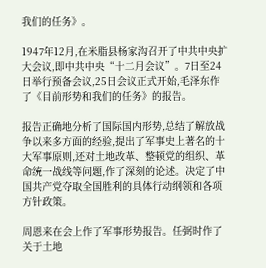我们的任务》。

1947年12月,在米脂县杨家沟召开了中共中央扩大会议,即中共中央“十二月会议”。7日至24日举行预备会议,25日会议正式开始,毛泽东作了《目前形势和我们的任务》的报告。

报告正确地分析了国际国内形势,总结了解放战争以来多方面的经验,提出了军事史上著名的十大军事原则,还对土地改革、整顿党的组织、革命统一战线等问题,作了深刻的论述。决定了中国共产党夺取全国胜利的具体行动纲领和各项方针政策。

周恩来在会上作了军事形势报告。任弼时作了关于土地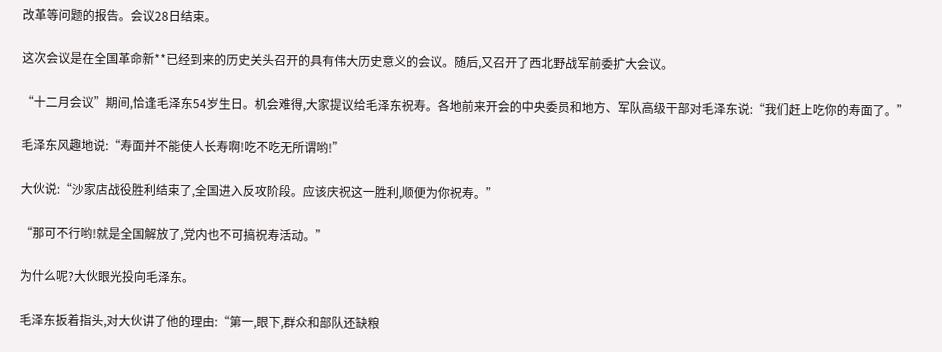改革等问题的报告。会议28日结束。

这次会议是在全国革命新**已经到来的历史关头召开的具有伟大历史意义的会议。随后,又召开了西北野战军前委扩大会议。

“十二月会议”期间,恰逢毛泽东54岁生日。机会难得,大家提议给毛泽东祝寿。各地前来开会的中央委员和地方、军队高级干部对毛泽东说:“我们赶上吃你的寿面了。”

毛泽东风趣地说:“寿面并不能使人长寿啊!吃不吃无所谓哟!”

大伙说:“沙家店战役胜利结束了,全国进入反攻阶段。应该庆祝这一胜利,顺便为你祝寿。”

“那可不行哟!就是全国解放了,党内也不可搞祝寿活动。”

为什么呢?大伙眼光投向毛泽东。

毛泽东扳着指头,对大伙讲了他的理由:“第一,眼下,群众和部队还缺粮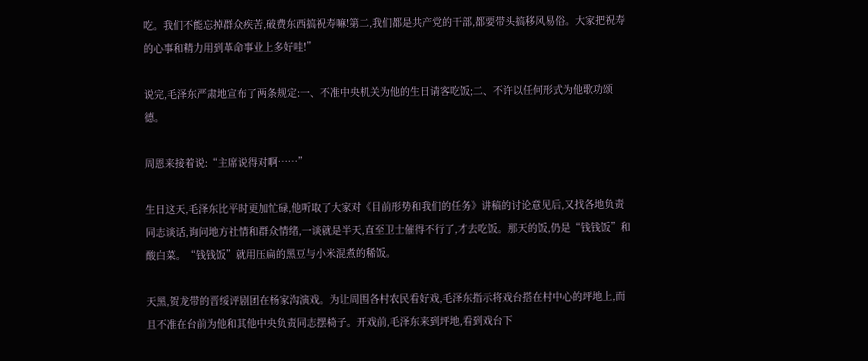吃。我们不能忘掉群众疾苦,破费东西搞祝寿嘛!第二,我们都是共产党的干部,都要带头搞移风易俗。大家把祝寿的心事和精力用到革命事业上多好哇!”

说完,毛泽东严肃地宣布了两条规定:一、不准中央机关为他的生日请客吃饭;二、不许以任何形式为他歌功颂德。

周恩来接着说:“主席说得对啊……”

生日这天,毛泽东比平时更加忙碌,他听取了大家对《目前形势和我们的任务》讲稿的讨论意见后,又找各地负责同志谈话,询问地方社情和群众情绪,一谈就是半天,直至卫士催得不行了,才去吃饭。那天的饭,仍是“钱钱饭”和酸白菜。“钱钱饭”就用压扁的黑豆与小米混煮的稀饭。

天黑,贺龙带的晋绥评剧团在杨家沟演戏。为让周围各村农民看好戏,毛泽东指示将戏台搭在村中心的坪地上,而且不准在台前为他和其他中央负责同志摆椅子。开戏前,毛泽东来到坪地,看到戏台下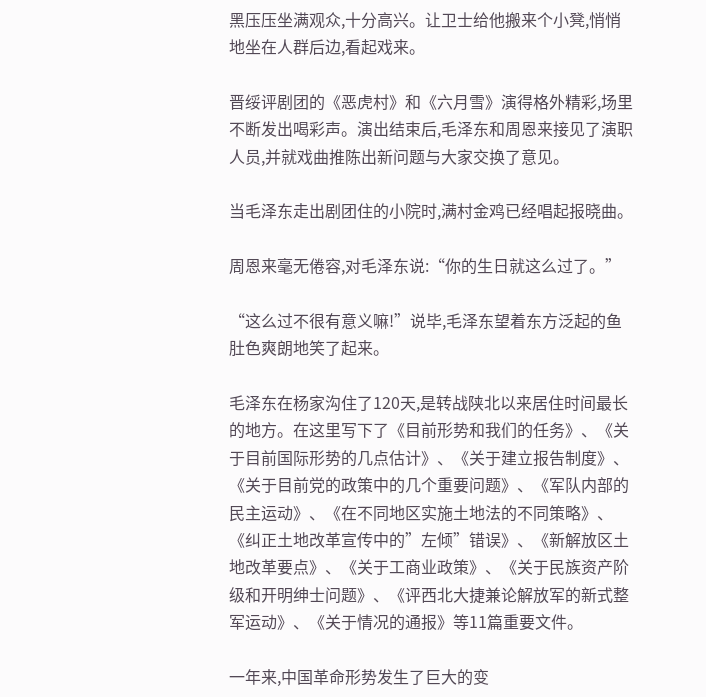黑压压坐满观众,十分高兴。让卫士给他搬来个小凳,悄悄地坐在人群后边,看起戏来。

晋绥评剧团的《恶虎村》和《六月雪》演得格外精彩,场里不断发出喝彩声。演出结束后,毛泽东和周恩来接见了演职人员,并就戏曲推陈出新问题与大家交换了意见。

当毛泽东走出剧团住的小院时,满村金鸡已经唱起报晓曲。

周恩来毫无倦容,对毛泽东说:“你的生日就这么过了。”

“这么过不很有意义嘛!”说毕,毛泽东望着东方泛起的鱼肚色爽朗地笑了起来。

毛泽东在杨家沟住了120天,是转战陕北以来居住时间最长的地方。在这里写下了《目前形势和我们的任务》、《关于目前国际形势的几点估计》、《关于建立报告制度》、《关于目前党的政策中的几个重要问题》、《军队内部的民主运动》、《在不同地区实施土地法的不同策略》、《纠正土地改革宣传中的”左倾”错误》、《新解放区土地改革要点》、《关于工商业政策》、《关于民族资产阶级和开明绅士问题》、《评西北大捷兼论解放军的新式整军运动》、《关于情况的通报》等11篇重要文件。

一年来,中国革命形势发生了巨大的变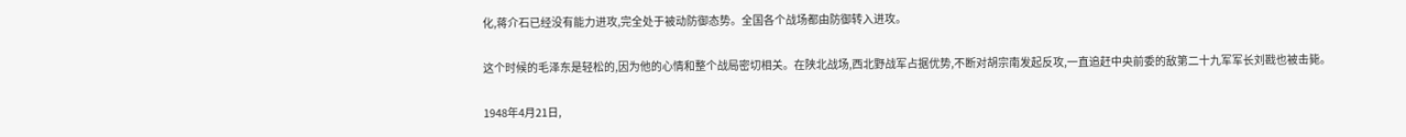化,蒋介石已经没有能力进攻,完全处于被动防御态势。全国各个战场都由防御转入进攻。

这个时候的毛泽东是轻松的,因为他的心情和整个战局密切相关。在陕北战场,西北野战军占据优势,不断对胡宗南发起反攻,一直追赶中央前委的敌第二十九军军长刘戡也被击毙。

1948年4月21日,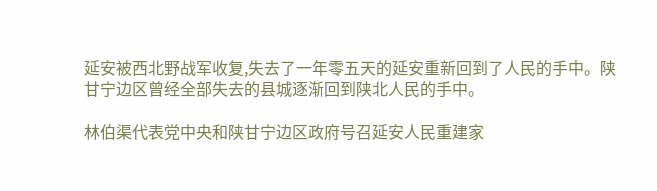延安被西北野战军收复,失去了一年零五天的延安重新回到了人民的手中。陕甘宁边区曾经全部失去的县城逐渐回到陕北人民的手中。

林伯渠代表党中央和陕甘宁边区政府号召延安人民重建家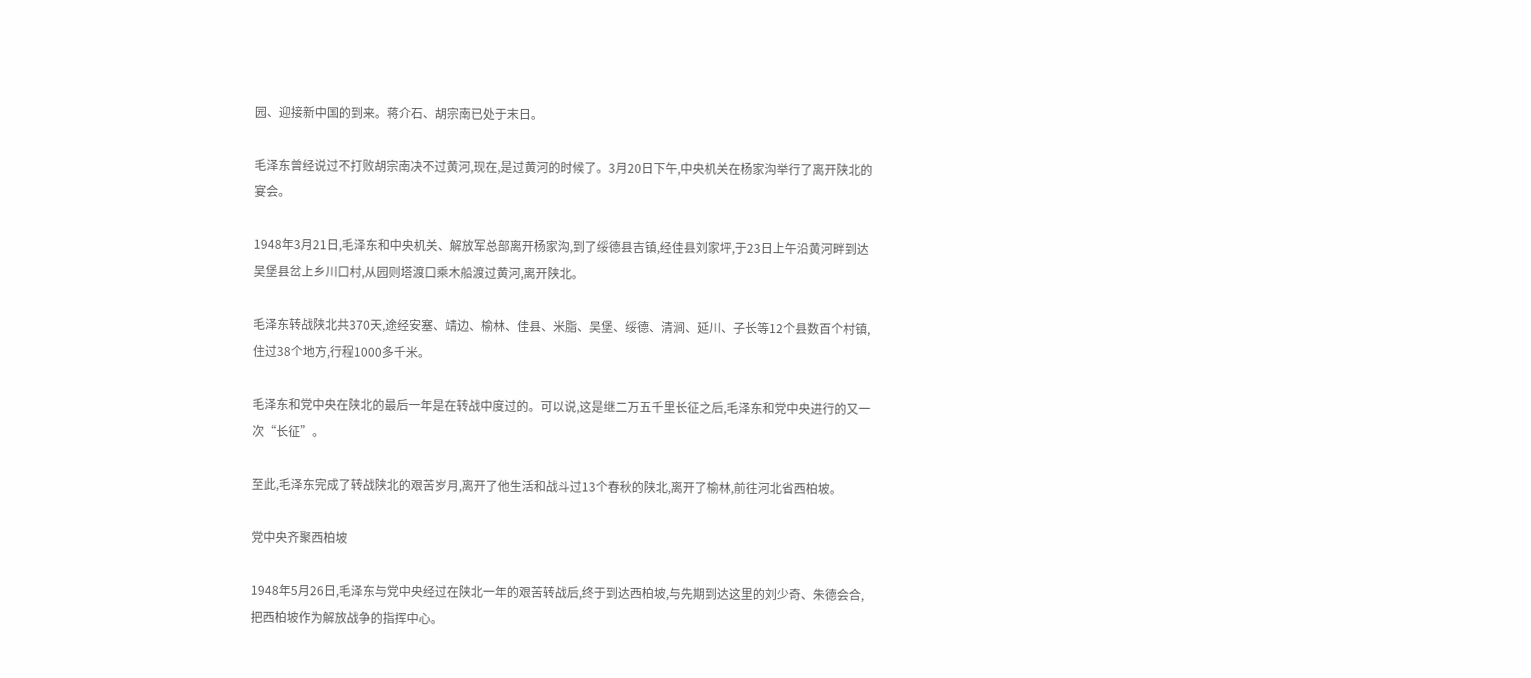园、迎接新中国的到来。蒋介石、胡宗南已处于末日。

毛泽东曾经说过不打败胡宗南决不过黄河,现在,是过黄河的时候了。3月20日下午,中央机关在杨家沟举行了离开陕北的宴会。

1948年3月21日,毛泽东和中央机关、解放军总部离开杨家沟,到了绥德县吉镇,经佳县刘家坪,于23日上午沿黄河畔到达吴堡县岔上乡川口村,从园则塔渡口乘木船渡过黄河,离开陕北。

毛泽东转战陕北共370天,途经安塞、靖边、榆林、佳县、米脂、吴堡、绥德、清涧、延川、子长等12个县数百个村镇,住过38个地方,行程1000多千米。

毛泽东和党中央在陕北的最后一年是在转战中度过的。可以说,这是继二万五千里长征之后,毛泽东和党中央进行的又一次“长征”。

至此,毛泽东完成了转战陕北的艰苦岁月,离开了他生活和战斗过13个春秋的陕北,离开了榆林,前往河北省西柏坡。

党中央齐聚西柏坡

1948年5月26日,毛泽东与党中央经过在陕北一年的艰苦转战后,终于到达西柏坡,与先期到达这里的刘少奇、朱德会合,把西柏坡作为解放战争的指挥中心。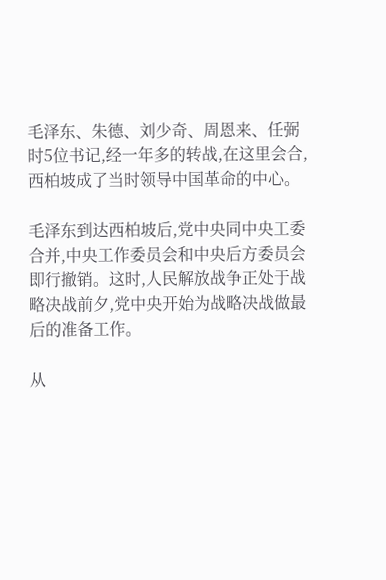毛泽东、朱德、刘少奇、周恩来、任弼时5位书记,经一年多的转战,在这里会合,西柏坡成了当时领导中国革命的中心。

毛泽东到达西柏坡后,党中央同中央工委合并,中央工作委员会和中央后方委员会即行撤销。这时,人民解放战争正处于战略决战前夕,党中央开始为战略决战做最后的准备工作。

从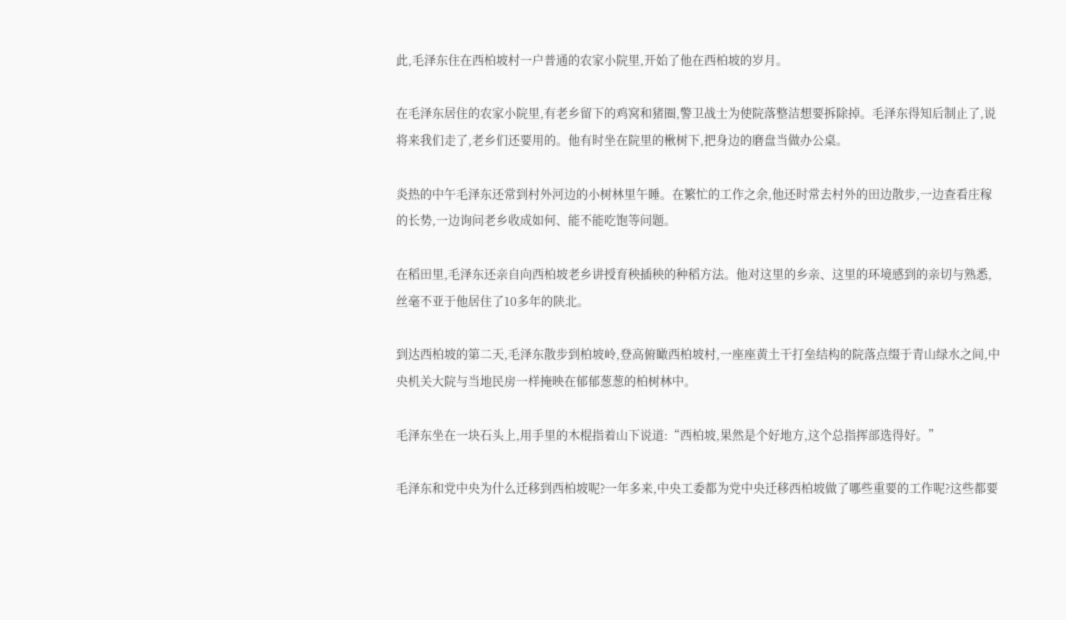此,毛泽东住在西柏坡村一户普通的农家小院里,开始了他在西柏坡的岁月。

在毛泽东居住的农家小院里,有老乡留下的鸡窝和猪圈,警卫战士为使院落整洁想要拆除掉。毛泽东得知后制止了,说将来我们走了,老乡们还要用的。他有时坐在院里的楸树下,把身边的磨盘当做办公桌。

炎热的中午毛泽东还常到村外河边的小树林里午睡。在繁忙的工作之余,他还时常去村外的田边散步,一边查看庄稼的长势,一边询问老乡收成如何、能不能吃饱等问题。

在稻田里,毛泽东还亲自向西柏坡老乡讲授育秧插秧的种稻方法。他对这里的乡亲、这里的环境感到的亲切与熟悉,丝毫不亚于他居住了10多年的陕北。

到达西柏坡的第二天,毛泽东散步到柏坡岭,登高俯瞰西柏坡村,一座座黄土干打垒结构的院落点缀于青山绿水之间,中央机关大院与当地民房一样掩映在郁郁葱葱的柏树林中。

毛泽东坐在一块石头上,用手里的木棍指着山下说道:“西柏坡,果然是个好地方,这个总指挥部选得好。”

毛泽东和党中央为什么迁移到西柏坡呢?一年多来,中央工委都为党中央迁移西柏坡做了哪些重要的工作呢?这些都要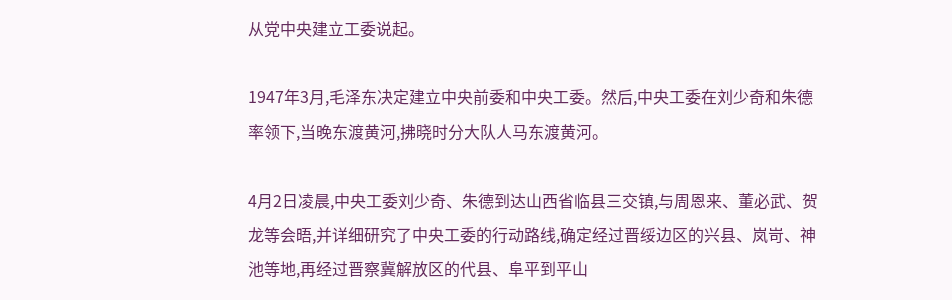从党中央建立工委说起。

1947年3月,毛泽东决定建立中央前委和中央工委。然后,中央工委在刘少奇和朱德率领下,当晚东渡黄河,拂晓时分大队人马东渡黄河。

4月2日凌晨,中央工委刘少奇、朱德到达山西省临县三交镇,与周恩来、董必武、贺龙等会晤,并详细研究了中央工委的行动路线,确定经过晋绥边区的兴县、岚岢、神池等地,再经过晋察冀解放区的代县、阜平到平山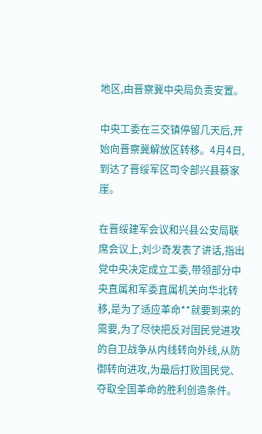地区,由晋察冀中央局负责安置。

中央工委在三交镇停留几天后,开始向晋察冀解放区转移。4月4日,到达了晋绥军区司令部兴县蔡家崖。

在晋绥建军会议和兴县公安局联席会议上,刘少奇发表了讲话,指出党中央决定成立工委,带领部分中央直属和军委直属机关向华北转移,是为了适应革命**就要到来的需要,为了尽快把反对国民党进攻的自卫战争从内线转向外线,从防御转向进攻,为最后打败国民党、夺取全国革命的胜利创造条件。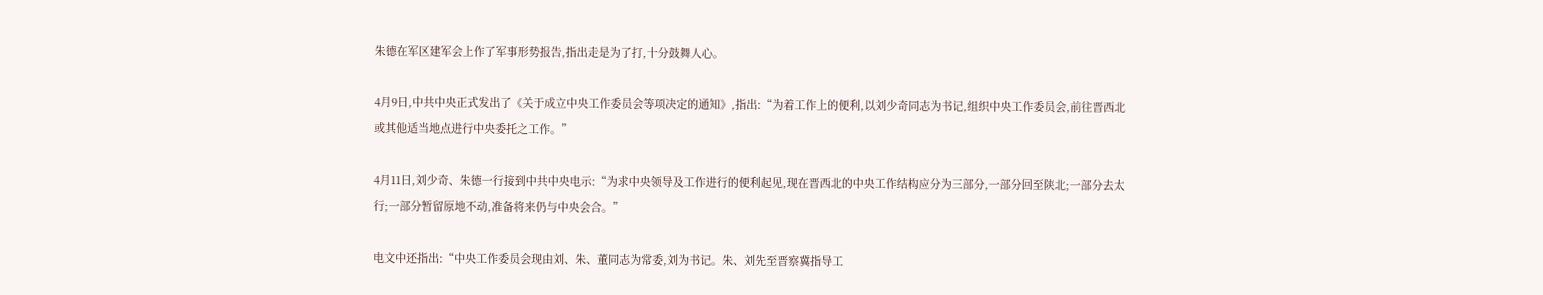朱德在军区建军会上作了军事形势报告,指出走是为了打,十分鼓舞人心。

4月9日,中共中央正式发出了《关于成立中央工作委员会等项决定的通知》,指出:“为着工作上的便利,以刘少奇同志为书记,组织中央工作委员会,前往晋西北或其他适当地点进行中央委托之工作。”

4月11日,刘少奇、朱德一行接到中共中央电示:“为求中央领导及工作进行的便利起见,现在晋西北的中央工作结构应分为三部分,一部分回至陕北;一部分去太行;一部分暂留原地不动,准备将来仍与中央会合。”

电文中还指出:“中央工作委员会现由刘、朱、董同志为常委,刘为书记。朱、刘先至晋察冀指导工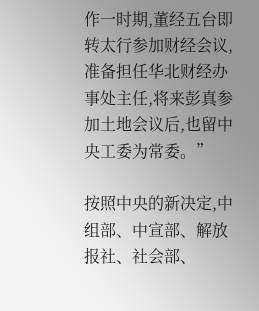作一时期,董经五台即转太行参加财经会议,准备担任华北财经办事处主任,将来彭真参加土地会议后,也留中央工委为常委。”

按照中央的新决定,中组部、中宣部、解放报社、社会部、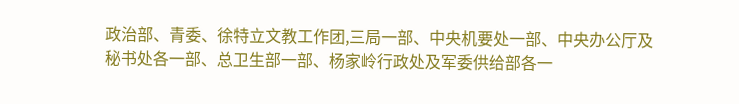政治部、青委、徐特立文教工作团,三局一部、中央机要处一部、中央办公厅及秘书处各一部、总卫生部一部、杨家岭行政处及军委供给部各一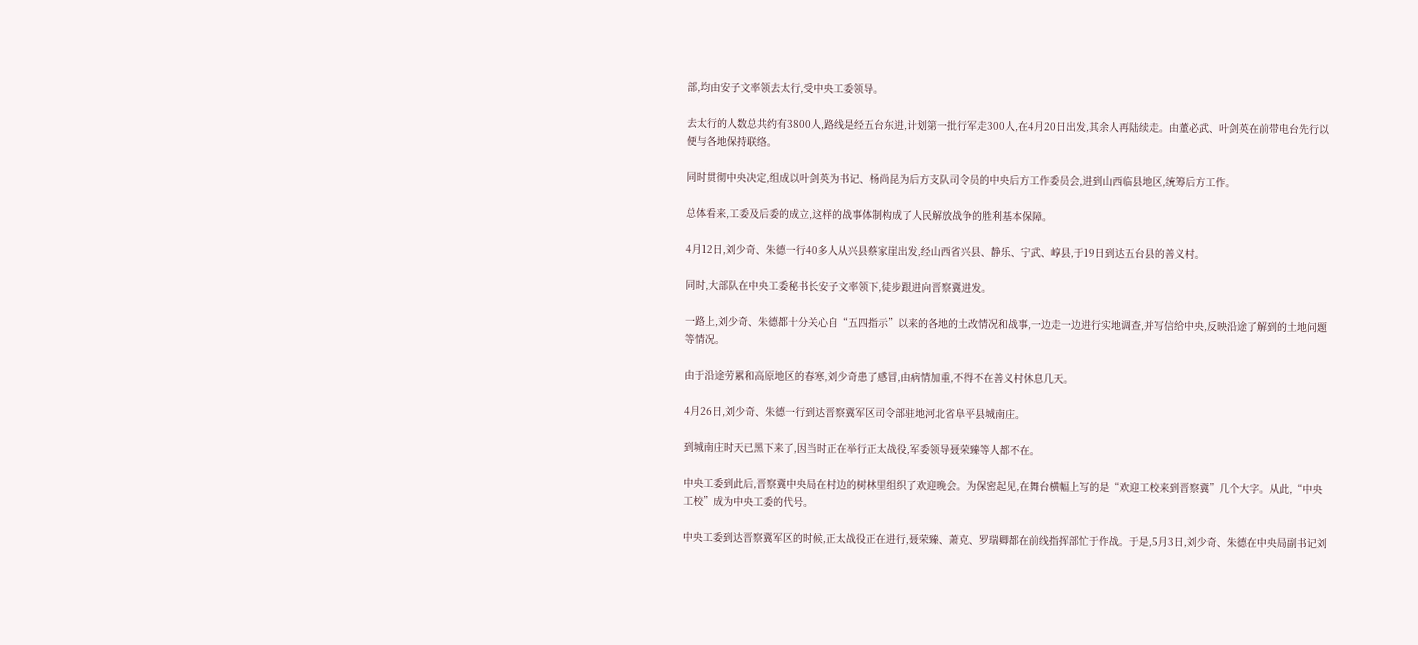部,均由安子文率领去太行,受中央工委领导。

去太行的人数总共约有3800人,路线是经五台东进,计划第一批行军走300人,在4月20日出发,其余人再陆续走。由董必武、叶剑英在前带电台先行以便与各地保持联络。

同时贯彻中央决定,组成以叶剑英为书记、杨尚昆为后方支队司令员的中央后方工作委员会,进到山西临县地区,统筹后方工作。

总体看来,工委及后委的成立,这样的战事体制构成了人民解放战争的胜利基本保障。

4月12日,刘少奇、朱德一行40多人从兴县蔡家崖出发,经山西省兴县、静乐、宁武、崞县,于19日到达五台县的善义村。

同时,大部队在中央工委秘书长安子文率领下,徒步跟进向晋察冀进发。

一路上,刘少奇、朱德都十分关心自“五四指示”以来的各地的土改情况和战事,一边走一边进行实地调查,并写信给中央,反映沿途了解到的土地问题等情况。

由于沿途劳累和高原地区的春寒,刘少奇患了感冒,由病情加重,不得不在善义村休息几天。

4月26日,刘少奇、朱德一行到达晋察冀军区司令部驻地河北省阜平县城南庄。

到城南庄时天已黑下来了,因当时正在举行正太战役,军委领导聂荣臻等人都不在。

中央工委到此后,晋察冀中央局在村边的树林里组织了欢迎晚会。为保密起见,在舞台横幅上写的是“欢迎工校来到晋察冀”几个大字。从此,“中央工校”成为中央工委的代号。

中央工委到达晋察冀军区的时候,正太战役正在进行,聂荣臻、萧克、罗瑞卿都在前线指挥部忙于作战。于是,5月3日,刘少奇、朱德在中央局副书记刘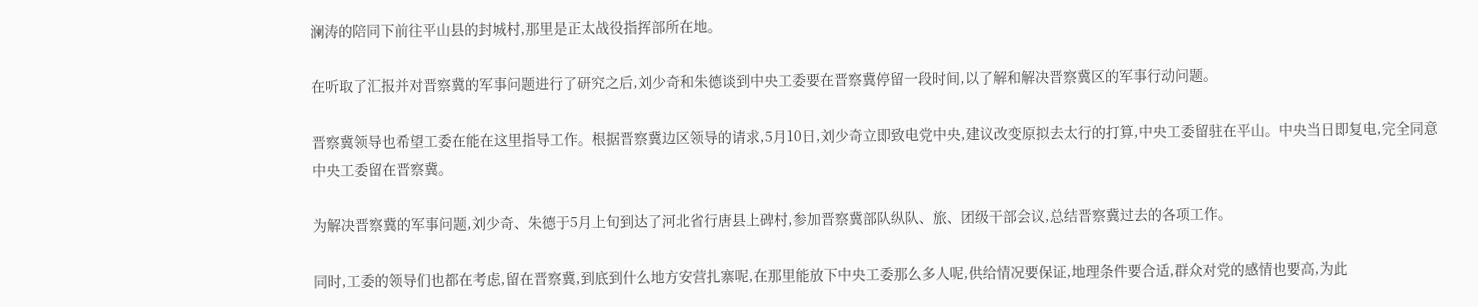澜涛的陪同下前往平山县的封城村,那里是正太战役指挥部所在地。

在听取了汇报并对晋察冀的军事问题进行了研究之后,刘少奇和朱德谈到中央工委要在晋察冀停留一段时间,以了解和解决晋察冀区的军事行动问题。

晋察冀领导也希望工委在能在这里指导工作。根据晋察冀边区领导的请求,5月10日,刘少奇立即致电党中央,建议改变原拟去太行的打算,中央工委留驻在平山。中央当日即复电,完全同意中央工委留在晋察冀。

为解决晋察冀的军事问题,刘少奇、朱德于5月上旬到达了河北省行唐县上碑村,参加晋察冀部队纵队、旅、团级干部会议,总结晋察冀过去的各项工作。

同时,工委的领导们也都在考虑,留在晋察冀,到底到什么地方安营扎寨呢,在那里能放下中央工委那么多人呢,供给情况要保证,地理条件要合适,群众对党的感情也要高,为此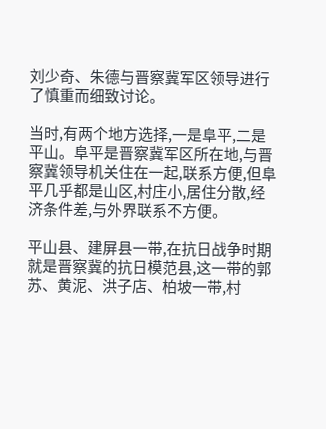刘少奇、朱德与晋察冀军区领导进行了慎重而细致讨论。

当时,有两个地方选择,一是阜平,二是平山。阜平是晋察冀军区所在地,与晋察冀领导机关住在一起,联系方便,但阜平几乎都是山区,村庄小,居住分散,经济条件差,与外界联系不方便。

平山县、建屏县一带,在抗日战争时期就是晋察冀的抗日模范县,这一带的郭苏、黄泥、洪子店、柏坡一带,村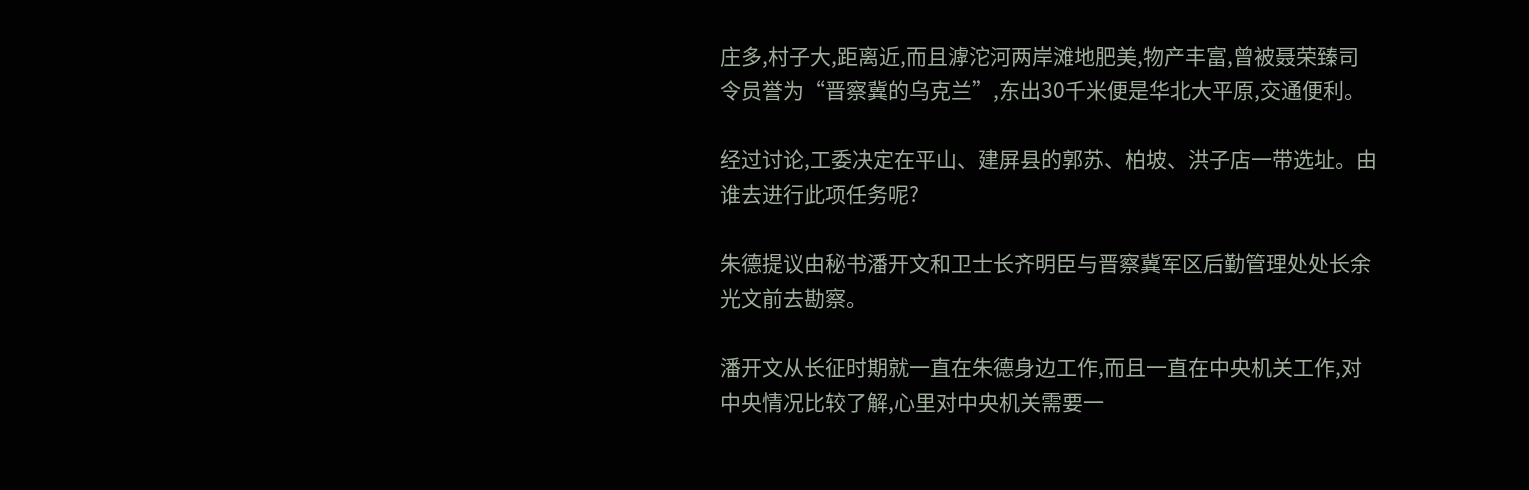庄多,村子大,距离近,而且滹沱河两岸滩地肥美,物产丰富,曾被聂荣臻司令员誉为“晋察冀的乌克兰”,东出30千米便是华北大平原,交通便利。

经过讨论,工委决定在平山、建屏县的郭苏、柏坡、洪子店一带选址。由谁去进行此项任务呢?

朱德提议由秘书潘开文和卫士长齐明臣与晋察冀军区后勤管理处处长余光文前去勘察。

潘开文从长征时期就一直在朱德身边工作,而且一直在中央机关工作,对中央情况比较了解,心里对中央机关需要一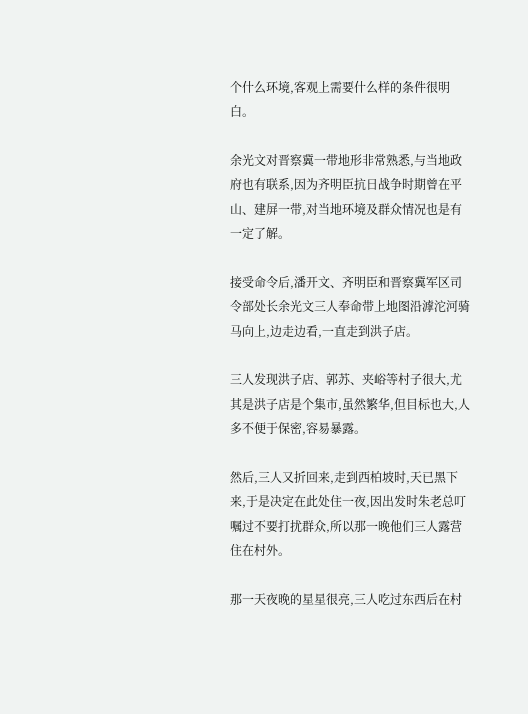个什么环境,客观上需要什么样的条件很明白。

余光文对晋察冀一带地形非常熟悉,与当地政府也有联系,因为齐明臣抗日战争时期曾在平山、建屏一带,对当地环境及群众情况也是有一定了解。

接受命令后,潘开文、齐明臣和晋察冀军区司令部处长余光文三人奉命带上地图沿滹沱河骑马向上,边走边看,一直走到洪子店。

三人发现洪子店、郭苏、夹峪等村子很大,尤其是洪子店是个集市,虽然繁华,但目标也大,人多不便于保密,容易暴露。

然后,三人又折回来,走到西柏坡时,天已黑下来,于是决定在此处住一夜,因出发时朱老总叮嘱过不要打扰群众,所以那一晚他们三人露营住在村外。

那一天夜晚的星星很亮,三人吃过东西后在村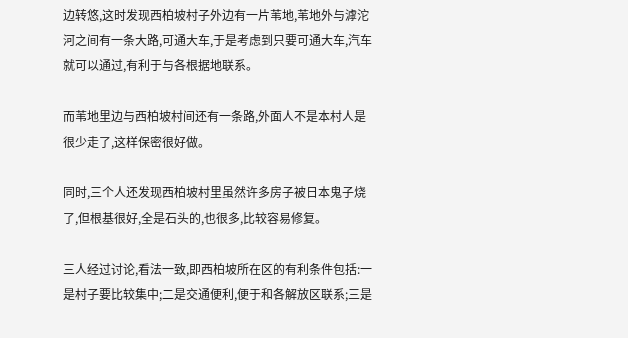边转悠,这时发现西柏坡村子外边有一片苇地,苇地外与滹沱河之间有一条大路,可通大车,于是考虑到只要可通大车,汽车就可以通过,有利于与各根据地联系。

而苇地里边与西柏坡村间还有一条路,外面人不是本村人是很少走了,这样保密很好做。

同时,三个人还发现西柏坡村里虽然许多房子被日本鬼子烧了,但根基很好,全是石头的,也很多,比较容易修复。

三人经过讨论,看法一致,即西柏坡所在区的有利条件包括:一是村子要比较集中;二是交通便利,便于和各解放区联系;三是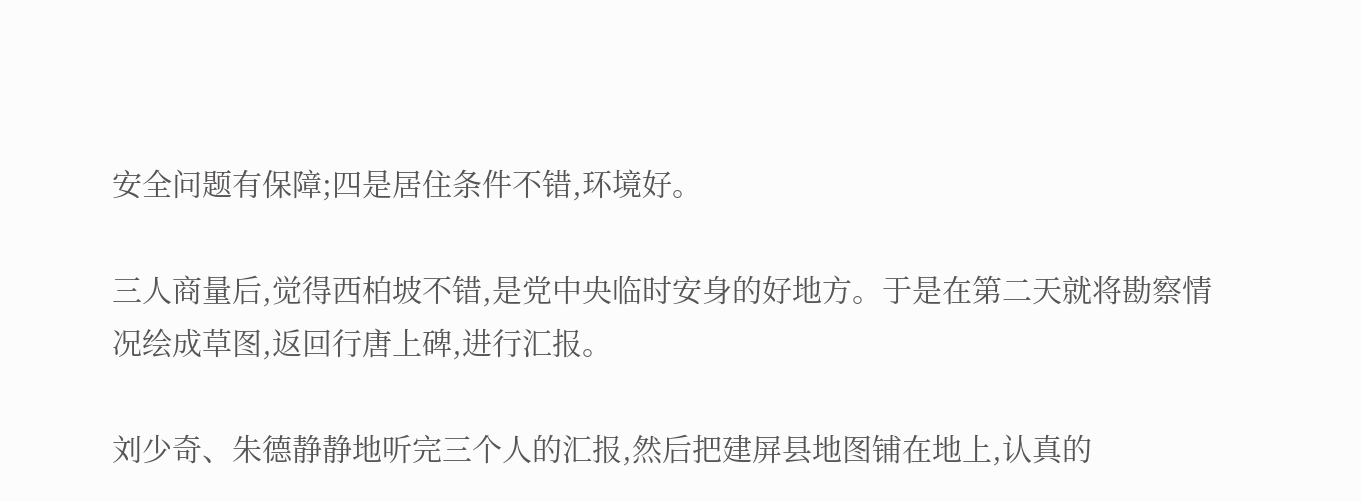安全问题有保障;四是居住条件不错,环境好。

三人商量后,觉得西柏坡不错,是党中央临时安身的好地方。于是在第二天就将勘察情况绘成草图,返回行唐上碑,进行汇报。

刘少奇、朱德静静地听完三个人的汇报,然后把建屏县地图铺在地上,认真的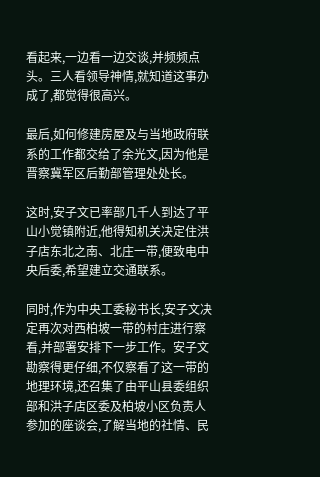看起来,一边看一边交谈,并频频点头。三人看领导神情,就知道这事办成了,都觉得很高兴。

最后,如何修建房屋及与当地政府联系的工作都交给了余光文,因为他是晋察冀军区后勤部管理处处长。

这时,安子文已率部几千人到达了平山小觉镇附近,他得知机关决定住洪子店东北之南、北庄一带,便致电中央后委,希望建立交通联系。

同时,作为中央工委秘书长,安子文决定再次对西柏坡一带的村庄进行察看,并部署安排下一步工作。安子文勘察得更仔细,不仅察看了这一带的地理环境,还召集了由平山县委组织部和洪子店区委及柏坡小区负责人参加的座谈会,了解当地的社情、民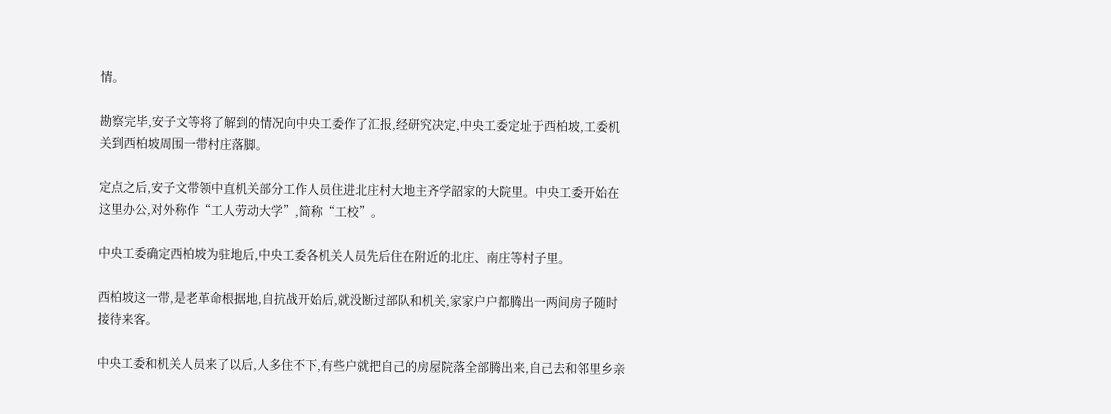情。

勘察完毕,安子文等将了解到的情况向中央工委作了汇报,经研究决定,中央工委定址于西柏坡,工委机关到西柏坡周围一带村庄落脚。

定点之后,安子文带领中直机关部分工作人员住进北庄村大地主齐学韶家的大院里。中央工委开始在这里办公,对外称作“工人劳动大学”,简称“工校”。

中央工委确定西柏坡为驻地后,中央工委各机关人员先后住在附近的北庄、南庄等村子里。

西柏坡这一带,是老革命根据地,自抗战开始后,就没断过部队和机关,家家户户都腾出一两间房子随时接待来客。

中央工委和机关人员来了以后,人多住不下,有些户就把自己的房屋院落全部腾出来,自己去和邻里乡亲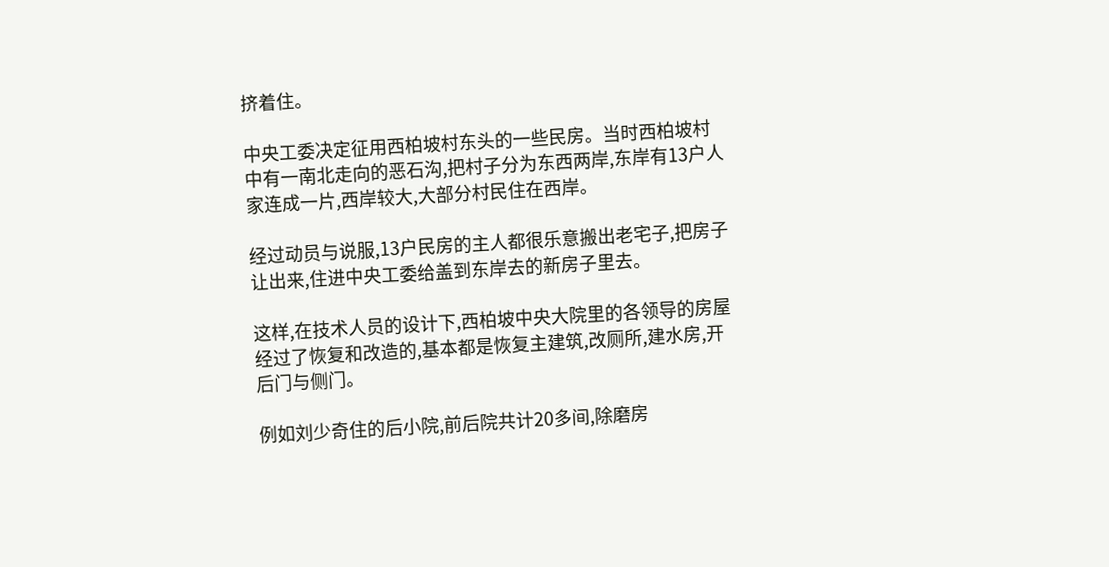挤着住。

中央工委决定征用西柏坡村东头的一些民房。当时西柏坡村中有一南北走向的恶石沟,把村子分为东西两岸,东岸有13户人家连成一片,西岸较大,大部分村民住在西岸。

经过动员与说服,13户民房的主人都很乐意搬出老宅子,把房子让出来,住进中央工委给盖到东岸去的新房子里去。

这样,在技术人员的设计下,西柏坡中央大院里的各领导的房屋经过了恢复和改造的,基本都是恢复主建筑,改厕所,建水房,开后门与侧门。

例如刘少奇住的后小院,前后院共计20多间,除磨房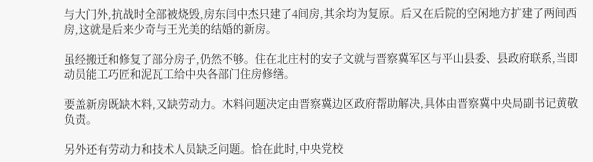与大门外,抗战时全部被烧毁,房东闫中杰只建了4间房,其余均为复原。后又在后院的空闲地方扩建了两间西房,这就是后来少奇与王光美的结婚的新房。

虽经搬迁和修复了部分房子,仍然不够。住在北庄村的安子文就与晋察冀军区与平山县委、县政府联系,当即动员能工巧匠和泥瓦工给中央各部门住房修缮。

要盖新房既缺木料,又缺劳动力。木料问题决定由晋察冀边区政府帮助解决,具体由晋察冀中央局副书记黄敬负责。

另外还有劳动力和技术人员缺乏问题。恰在此时,中央党校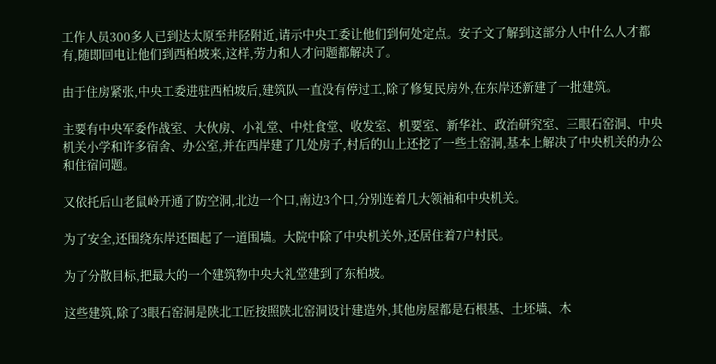工作人员300多人已到达太原至井陉附近,请示中央工委让他们到何处定点。安子文了解到这部分人中什么人才都有,随即回电让他们到西柏坡来,这样,劳力和人才问题都解决了。

由于住房紧张,中央工委进驻西柏坡后,建筑队一直没有停过工,除了修复民房外,在东岸还新建了一批建筑。

主要有中央军委作战室、大伙房、小礼堂、中灶食堂、收发室、机要室、新华社、政治研究室、三眼石窑洞、中央机关小学和许多宿舍、办公室,并在西岸建了几处房子,村后的山上还挖了一些土窑洞,基本上解决了中央机关的办公和住宿问题。

又依托后山老鼠岭开通了防空洞,北边一个口,南边3个口,分别连着几大领袖和中央机关。

为了安全,还围绕东岸还圈起了一道围墙。大院中除了中央机关外,还居住着7户村民。

为了分散目标,把最大的一个建筑物中央大礼堂建到了东柏坡。

这些建筑,除了3眼石窑洞是陕北工匠按照陕北窑洞设计建造外,其他房屋都是石根基、土坯墙、木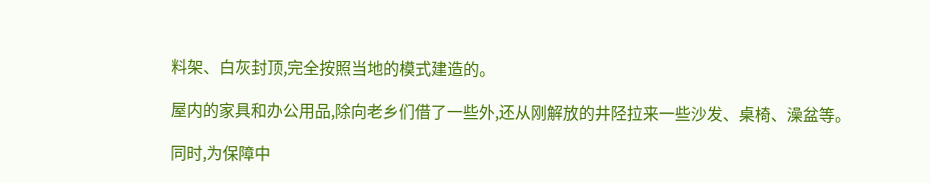料架、白灰封顶,完全按照当地的模式建造的。

屋内的家具和办公用品,除向老乡们借了一些外,还从刚解放的井陉拉来一些沙发、桌椅、澡盆等。

同时,为保障中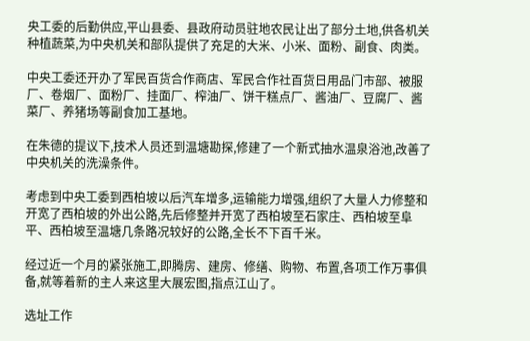央工委的后勤供应,平山县委、县政府动员驻地农民让出了部分土地,供各机关种植蔬菜,为中央机关和部队提供了充足的大米、小米、面粉、副食、肉类。

中央工委还开办了军民百货合作商店、军民合作社百货日用品门市部、被服厂、卷烟厂、面粉厂、挂面厂、榨油厂、饼干糕点厂、酱油厂、豆腐厂、酱菜厂、养猪场等副食加工基地。

在朱德的提议下,技术人员还到温塘勘探,修建了一个新式抽水温泉浴池,改善了中央机关的洗澡条件。

考虑到中央工委到西柏坡以后汽车增多,运输能力增强,组织了大量人力修整和开宽了西柏坡的外出公路,先后修整并开宽了西柏坡至石家庄、西柏坡至阜平、西柏坡至温塘几条路况较好的公路,全长不下百千米。

经过近一个月的紧张施工,即腾房、建房、修缮、购物、布置,各项工作万事俱备,就等着新的主人来这里大展宏图,指点江山了。

选址工作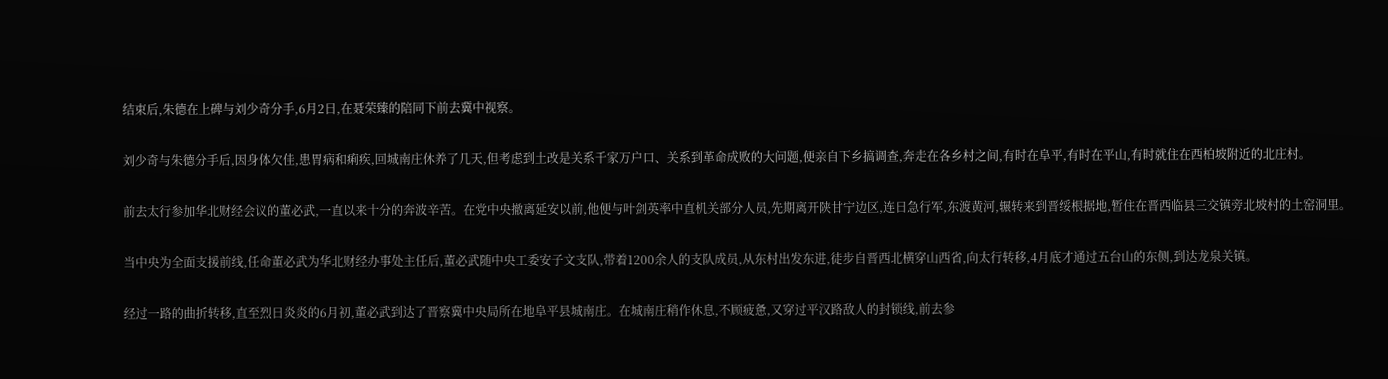结束后,朱德在上碑与刘少奇分手,6月2日,在聂荣臻的陪同下前去冀中视察。

刘少奇与朱德分手后,因身体欠佳,患胃病和痢疾,回城南庄休养了几天,但考虑到土改是关系千家万户口、关系到革命成败的大问题,便亲自下乡搞调查,奔走在各乡村之间,有时在阜平,有时在平山,有时就住在西柏坡附近的北庄村。

前去太行参加华北财经会议的董必武,一直以来十分的奔波辛苦。在党中央撤离延安以前,他便与叶剑英率中直机关部分人员,先期离开陕甘宁边区,连日急行军,东渡黄河,辗转来到晋绥根据地,暂住在晋西临县三交镇旁北坡村的土窑洞里。

当中央为全面支援前线,任命董必武为华北财经办事处主任后,董必武随中央工委安子文支队,带着1200余人的支队成员,从东村出发东进,徒步自晋西北横穿山西省,向太行转移,4月底才通过五台山的东侧,到达龙泉关镇。

经过一路的曲折转移,直至烈日炎炎的6月初,董必武到达了晋察冀中央局所在地阜平县城南庄。在城南庄稍作休息,不顾疲惫,又穿过平汉路敌人的封锁线,前去参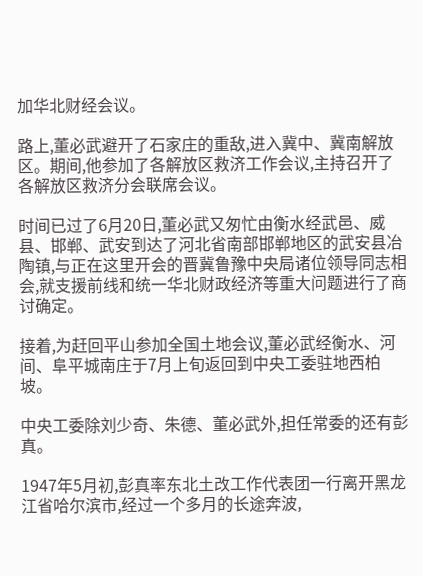加华北财经会议。

路上,董必武避开了石家庄的重敌,进入冀中、冀南解放区。期间,他参加了各解放区救济工作会议,主持召开了各解放区救济分会联席会议。

时间已过了6月20日,董必武又匆忙由衡水经武邑、威县、邯郸、武安到达了河北省南部邯郸地区的武安县冶陶镇,与正在这里开会的晋冀鲁豫中央局诸位领导同志相会,就支援前线和统一华北财政经济等重大问题进行了商讨确定。

接着,为赶回平山参加全国土地会议,董必武经衡水、河间、阜平城南庄于7月上旬返回到中央工委驻地西柏坡。

中央工委除刘少奇、朱德、董必武外,担任常委的还有彭真。

1947年5月初,彭真率东北土改工作代表团一行离开黑龙江省哈尔滨市,经过一个多月的长途奔波,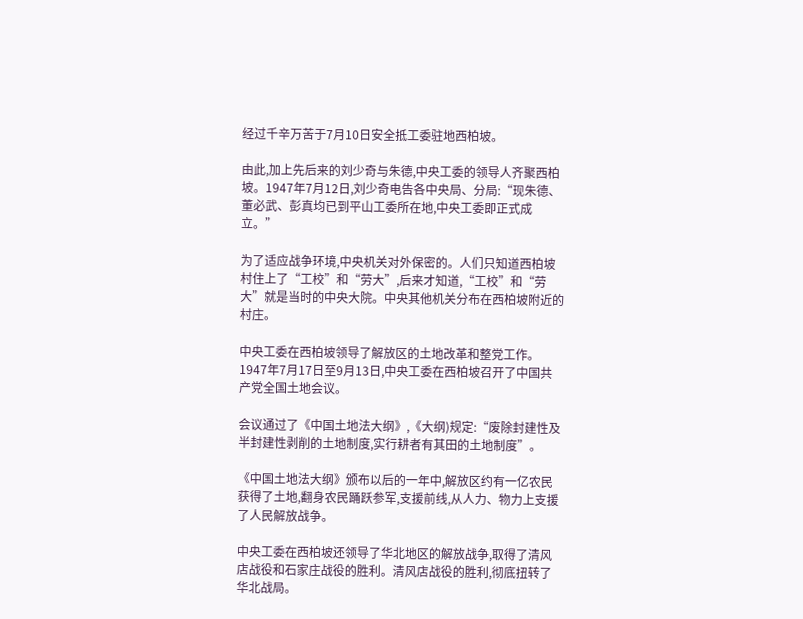经过千辛万苦于7月10日安全抵工委驻地西柏坡。

由此,加上先后来的刘少奇与朱德,中央工委的领导人齐聚西柏坡。1947年7月12日,刘少奇电告各中央局、分局:“现朱德、董必武、彭真均已到平山工委所在地,中央工委即正式成立。”

为了适应战争环境,中央机关对外保密的。人们只知道西柏坡村住上了“工校”和“劳大”,后来才知道,“工校”和“劳大”就是当时的中央大院。中央其他机关分布在西柏坡附近的村庄。

中央工委在西柏坡领导了解放区的土地改革和整党工作。1947年7月17日至9月13日,中央工委在西柏坡召开了中国共产党全国土地会议。

会议通过了《中国土地法大纲》,《大纲)规定:“废除封建性及半封建性剥削的土地制度,实行耕者有其田的土地制度”。

《中国土地法大纲》颁布以后的一年中,解放区约有一亿农民获得了土地,翻身农民踊跃参军,支援前线,从人力、物力上支援了人民解放战争。

中央工委在西柏坡还领导了华北地区的解放战争,取得了清风店战役和石家庄战役的胜利。清风店战役的胜利,彻底扭转了华北战局。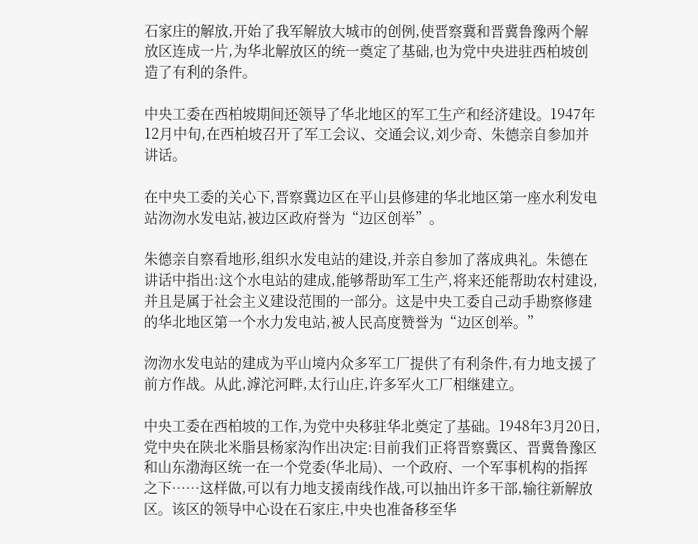石家庄的解放,开始了我军解放大城市的创例,使晋察冀和晋冀鲁豫两个解放区连成一片,为华北解放区的统一奠定了基础,也为党中央进驻西柏坡创造了有利的条件。

中央工委在西柏坡期间还领导了华北地区的军工生产和经济建设。1947年12月中旬,在西柏坡召开了军工会议、交通会议,刘少奇、朱德亲自参加并讲话。

在中央工委的关心下,晋察冀边区在平山县修建的华北地区第一座水利发电站沕沕水发电站,被边区政府誉为“边区创举”。

朱德亲自察看地形,组织水发电站的建设,并亲自参加了落成典礼。朱德在讲话中指出:这个水电站的建成,能够帮助军工生产,将来还能帮助农村建设,并且是属于社会主义建设范围的一部分。这是中央工委自己动手勘察修建的华北地区第一个水力发电站,被人民高度赞誉为“边区创举。”

沕沕水发电站的建成为平山境内众多军工厂提供了有利条件,有力地支援了前方作战。从此,滹沱河畔,太行山庄,许多军火工厂相继建立。

中央工委在西柏坡的工作,为党中央移驻华北奠定了基础。1948年3月20日,党中央在陕北米脂县杨家沟作出决定:目前我们正将晋察冀区、晋冀鲁豫区和山东渤海区统一在一个党委(华北局)、一个政府、一个军事机构的指挥之下……这样做,可以有力地支援南线作战,可以抽出许多干部,输往新解放区。该区的领导中心设在石家庄,中央也准备移至华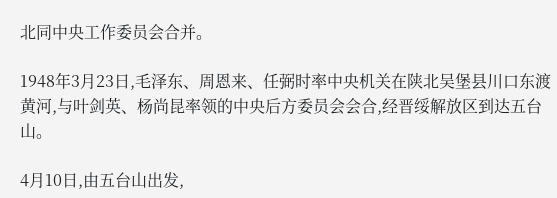北同中央工作委员会合并。

1948年3月23日,毛泽东、周恩来、任弼时率中央机关在陕北吴堡县川口东渡黄河,与叶剑英、杨尚昆率领的中央后方委员会会合,经晋绥解放区到达五台山。

4月10日,由五台山出发,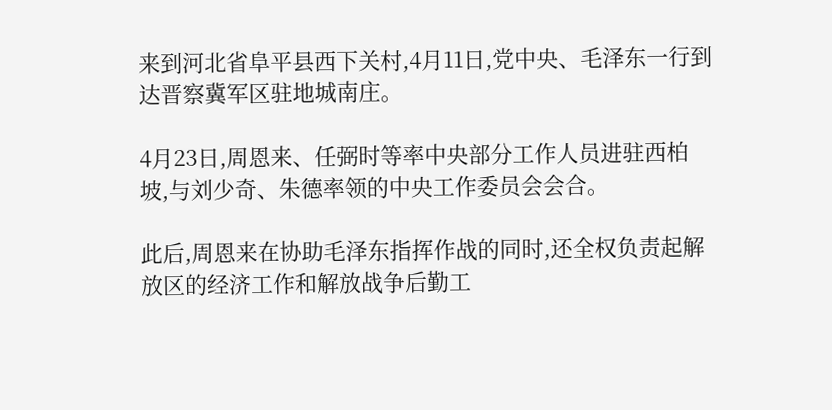来到河北省阜平县西下关村,4月11日,党中央、毛泽东一行到达晋察冀军区驻地城南庄。

4月23日,周恩来、任弼时等率中央部分工作人员进驻西柏坡,与刘少奇、朱德率领的中央工作委员会会合。

此后,周恩来在协助毛泽东指挥作战的同时,还全权负责起解放区的经济工作和解放战争后勤工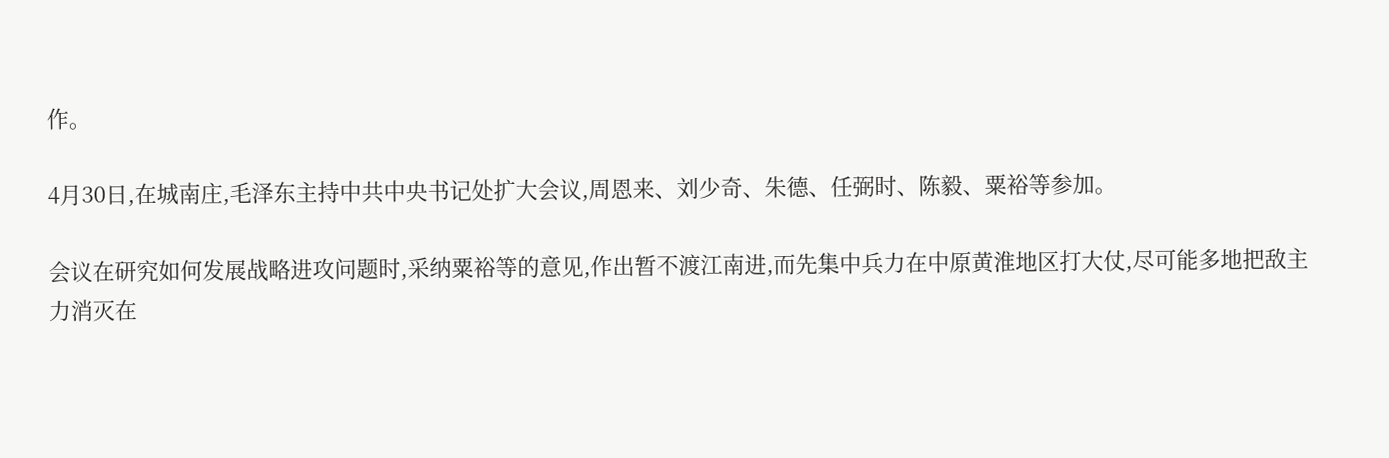作。

4月30日,在城南庄,毛泽东主持中共中央书记处扩大会议,周恩来、刘少奇、朱德、任弼时、陈毅、粟裕等参加。

会议在研究如何发展战略进攻问题时,采纳粟裕等的意见,作出暂不渡江南进,而先集中兵力在中原黄淮地区打大仗,尽可能多地把敌主力消灭在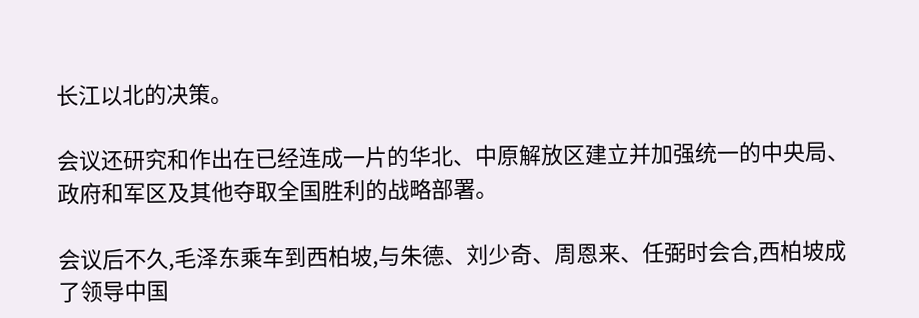长江以北的决策。

会议还研究和作出在已经连成一片的华北、中原解放区建立并加强统一的中央局、政府和军区及其他夺取全国胜利的战略部署。

会议后不久,毛泽东乘车到西柏坡,与朱德、刘少奇、周恩来、任弼时会合,西柏坡成了领导中国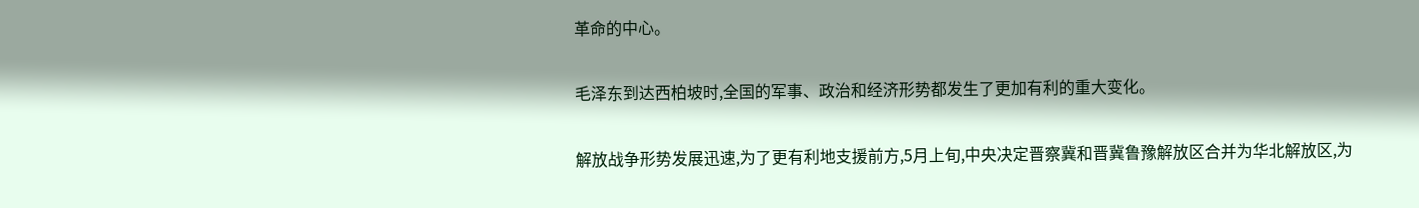革命的中心。

毛泽东到达西柏坡时,全国的军事、政治和经济形势都发生了更加有利的重大变化。

解放战争形势发展迅速,为了更有利地支援前方,5月上旬,中央决定晋察冀和晋冀鲁豫解放区合并为华北解放区,为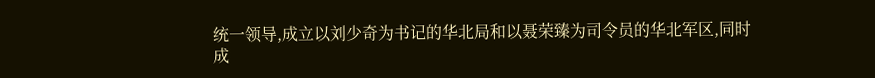统一领导,成立以刘少奇为书记的华北局和以聂荣臻为司令员的华北军区,同时成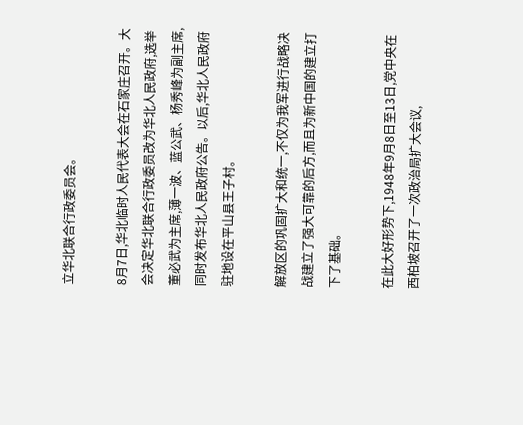立华北联合行政委员会。

8月7日,华北临时人民代表大会在石家庄召开。大会决定华北联合行政委员改为华北人民政府,选举董必武为主席,薄一波、蓝公武、杨秀峰为副主席,同时发布华北人民政府公告。以后,华北人民政府驻地设在平山县王子村。

解放区的巩固扩大和统一,不仅为我军进行战略决战建立了强大可靠的后方,而且为新中国的建立打下了基础。

在此大好形势下,1948年9月8日至13日,党中央在西柏坡召开了一次政治局扩大会议,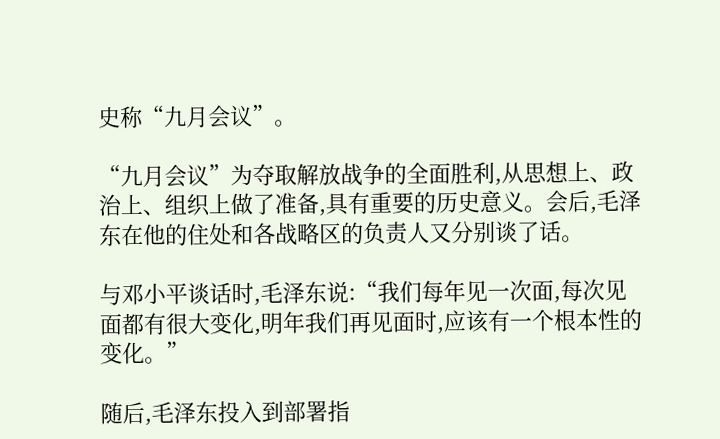史称“九月会议”。

“九月会议”为夺取解放战争的全面胜利,从思想上、政治上、组织上做了准备,具有重要的历史意义。会后,毛泽东在他的住处和各战略区的负责人又分别谈了话。

与邓小平谈话时,毛泽东说:“我们每年见一次面,每次见面都有很大变化,明年我们再见面时,应该有一个根本性的变化。”

随后,毛泽东投入到部署指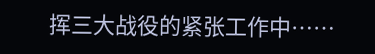挥三大战役的紧张工作中……